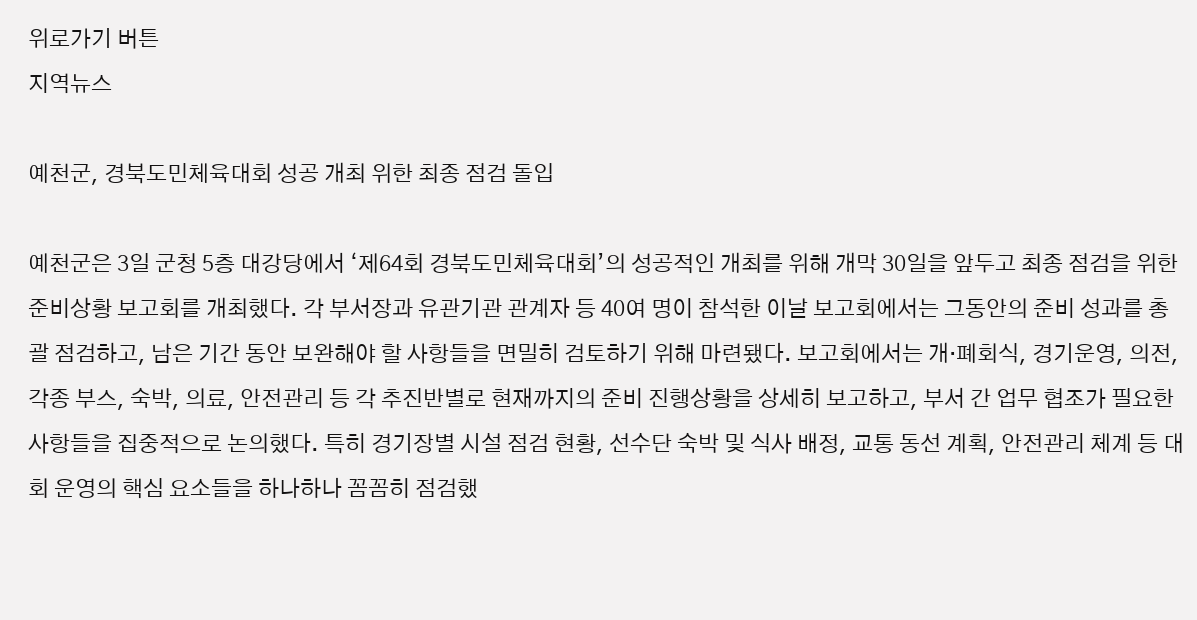위로가기 버튼
지역뉴스

예천군, 경북도민체육대회 성공 개최 위한 최종 점검 돌입

예천군은 3일 군청 5층 대강당에서 ‘제64회 경북도민체육대회’의 성공적인 개최를 위해 개막 30일을 앞두고 최종 점검을 위한 준비상황 보고회를 개최했다. 각 부서장과 유관기관 관계자 등 40여 명이 참석한 이날 보고회에서는 그동안의 준비 성과를 총괄 점검하고, 남은 기간 동안 보완해야 할 사항들을 면밀히 검토하기 위해 마련됐다. 보고회에서는 개·폐회식, 경기운영, 의전, 각종 부스, 숙박, 의료, 안전관리 등 각 추진반별로 현재까지의 준비 진행상황을 상세히 보고하고, 부서 간 업무 협조가 필요한 사항들을 집중적으로 논의했다. 특히 경기장별 시설 점검 현황, 선수단 숙박 및 식사 배정, 교통 동선 계획, 안전관리 체계 등 대회 운영의 핵심 요소들을 하나하나 꼼꼼히 점검했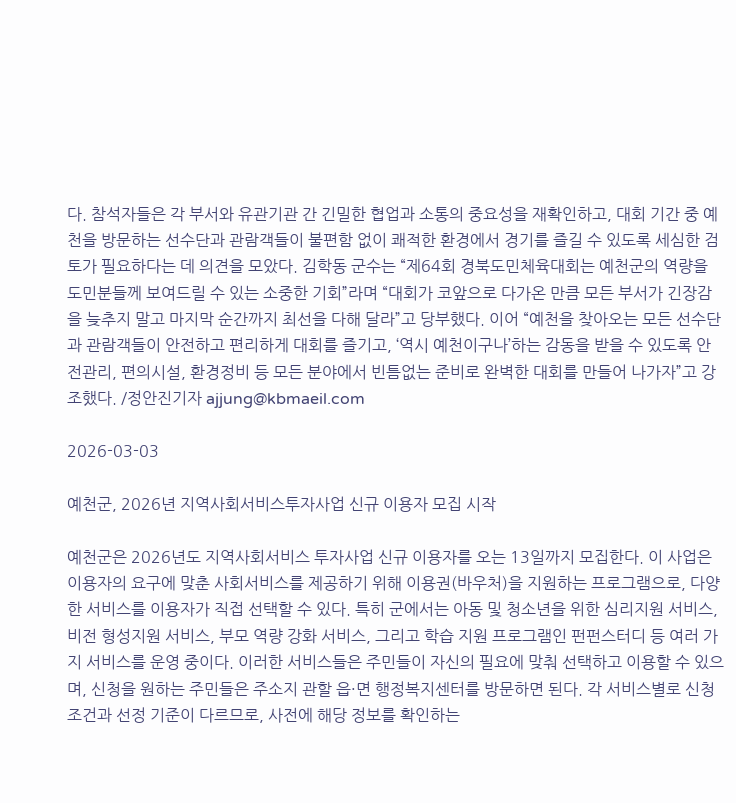다. 참석자들은 각 부서와 유관기관 간 긴밀한 협업과 소통의 중요성을 재확인하고, 대회 기간 중 예천을 방문하는 선수단과 관람객들이 불편함 없이 쾌적한 환경에서 경기를 즐길 수 있도록 세심한 검토가 필요하다는 데 의견을 모았다. 김학동 군수는 “제64회 경북도민체육대회는 예천군의 역량을 도민분들께 보여드릴 수 있는 소중한 기회”라며 “대회가 코앞으로 다가온 만큼 모든 부서가 긴장감을 늦추지 말고 마지막 순간까지 최선을 다해 달라”고 당부했다. 이어 “예천을 찾아오는 모든 선수단과 관람객들이 안전하고 편리하게 대회를 즐기고, ‘역시 예천이구나’하는 감동을 받을 수 있도록 안전관리, 편의시설, 환경정비 등 모든 분야에서 빈틈없는 준비로 완벽한 대회를 만들어 나가자”고 강조했다. /정안진기자 ajjung@kbmaeil.com

2026-03-03

예천군, 2026년 지역사회서비스투자사업 신규 이용자 모집 시작

예천군은 2026년도 지역사회서비스 투자사업 신규 이용자를 오는 13일까지 모집한다. 이 사업은 이용자의 요구에 맞춘 사회서비스를 제공하기 위해 이용권(바우처)을 지원하는 프로그램으로, 다양한 서비스를 이용자가 직접 선택할 수 있다. 특히 군에서는 아동 및 청소년을 위한 심리지원 서비스, 비전 형성지원 서비스, 부모 역량 강화 서비스, 그리고 학습 지원 프로그램인 펀펀스터디 등 여러 가지 서비스를 운영 중이다. 이러한 서비스들은 주민들이 자신의 필요에 맞춰 선택하고 이용할 수 있으며, 신청을 원하는 주민들은 주소지 관할 읍·면 행정복지센터를 방문하면 된다. 각 서비스별로 신청 조건과 선정 기준이 다르므로, 사전에 해당 정보를 확인하는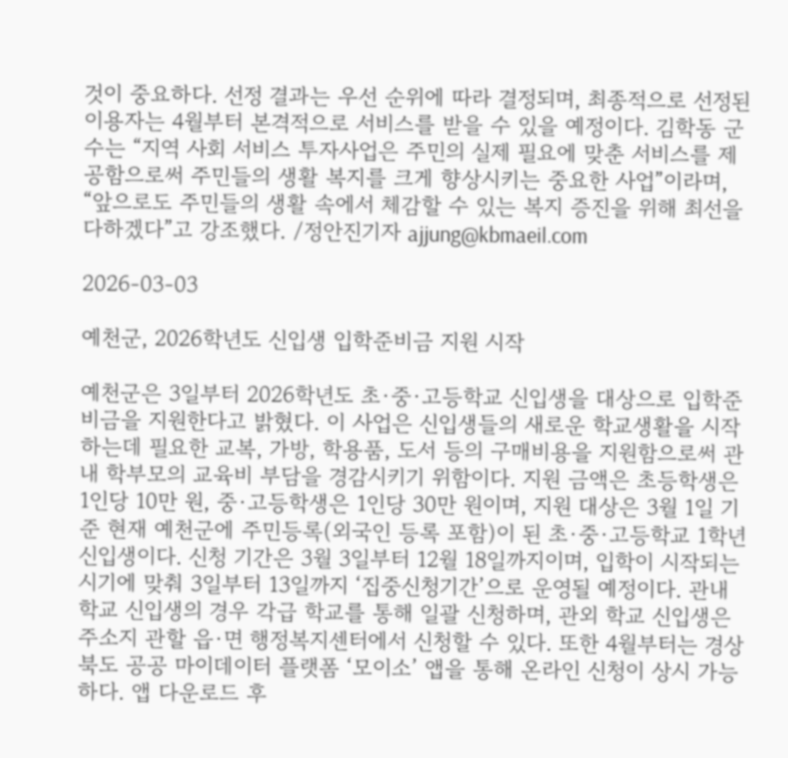것이 중요하다. 선정 결과는 우선 순위에 따라 결정되며, 최종적으로 선정된 이용자는 4월부터 본격적으로 서비스를 받을 수 있을 예정이다. 김학동 군수는 “지역 사회 서비스 투자사업은 주민의 실제 필요에 맞춘 서비스를 제공함으로써 주민들의 생활 복지를 크게 향상시키는 중요한 사업”이라며, “앞으로도 주민들의 생활 속에서 체감할 수 있는 복지 증진을 위해 최선을 다하겠다”고 강조했다. /정안진기자 ajjung@kbmaeil.com

2026-03-03

예천군, 2026학년도 신입생 입학준비금 지원 시작

예천군은 3일부터 2026학년도 초·중·고등학교 신입생을 대상으로 입학준비금을 지원한다고 밝혔다. 이 사업은 신입생들의 새로운 학교생활을 시작하는데 필요한 교복, 가방, 학용품, 도서 등의 구매비용을 지원함으로써 관내 학부모의 교육비 부담을 경감시키기 위함이다. 지원 금액은 초등학생은 1인당 10만 원, 중·고등학생은 1인당 30만 원이며, 지원 대상은 3월 1일 기준 현재 예천군에 주민등록(외국인 등록 포함)이 된 초·중·고등학교 1학년 신입생이다. 신청 기간은 3월 3일부터 12월 18일까지이며, 입학이 시작되는 시기에 맞춰 3일부터 13일까지 ‘집중신청기간’으로 운영될 예정이다. 관내 학교 신입생의 경우 각급 학교를 통해 일괄 신청하며, 관외 학교 신입생은 주소지 관할 읍·면 행정복지센터에서 신청할 수 있다. 또한 4월부터는 경상북도 공공 마이데이터 플랫폼 ‘모이소’ 앱을 통해 온라인 신청이 상시 가능하다. 앱 다운로드 후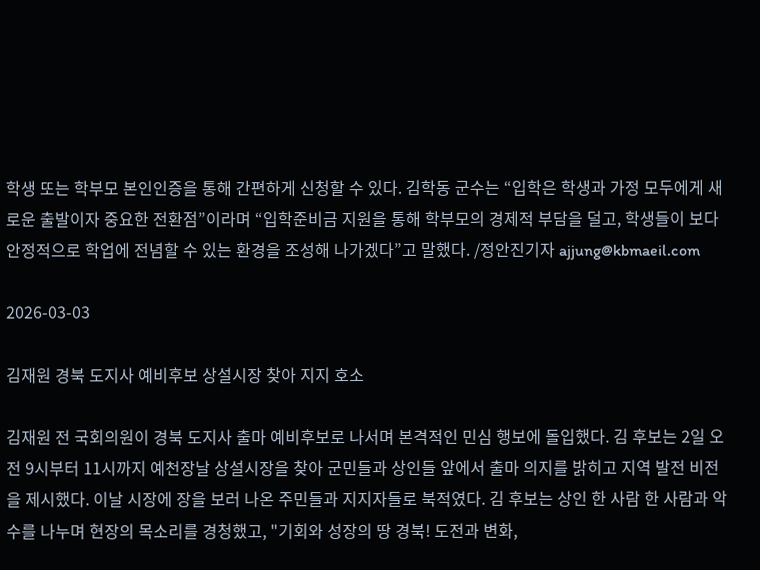학생 또는 학부모 본인인증을 통해 간편하게 신청할 수 있다. 김학동 군수는 “입학은 학생과 가정 모두에게 새로운 출발이자 중요한 전환점”이라며 “입학준비금 지원을 통해 학부모의 경제적 부담을 덜고, 학생들이 보다 안정적으로 학업에 전념할 수 있는 환경을 조성해 나가겠다”고 말했다. /정안진기자 ajjung@kbmaeil.com

2026-03-03

김재원 경북 도지사 예비후보 상설시장 찾아 지지 호소

김재원 전 국회의원이 경북 도지사 출마 예비후보로 나서며 본격적인 민심 행보에 돌입했다. 김 후보는 2일 오전 9시부터 11시까지 예천장날 상설시장을 찾아 군민들과 상인들 앞에서 출마 의지를 밝히고 지역 발전 비전을 제시했다. 이날 시장에 장을 보러 나온 주민들과 지지자들로 북적였다. 김 후보는 상인 한 사람 한 사람과 악수를 나누며 현장의 목소리를 경청했고, "기회와 성장의 땅 경북! 도전과 변화,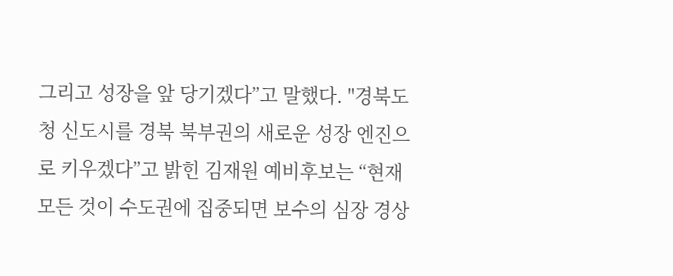그리고 성장을 앞 당기겠다”고 말했다. "경북도청 신도시를 경북 북부권의 새로운 성장 엔진으로 키우겠다”고 밝힌 김재원 예비후보는 “현재 모든 것이 수도권에 집중되면 보수의 심장 경상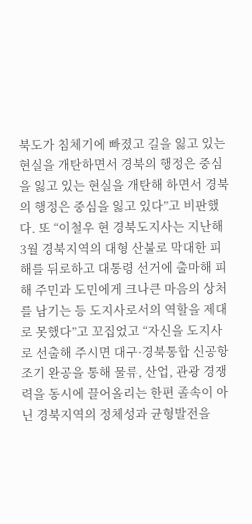북도가 침체기에 빠졌고 길을 잃고 있는 현실을 개탄하면서 경북의 행정은 중심을 잃고 있는 현실을 개탄해 하면서 경북의 행정은 중심을 잃고 있다”고 비판했다. 또 “이철우 현 경북도지사는 지난해 3월 경북지역의 대형 산불로 막대한 피해를 뒤로하고 대통령 선거에 출마해 피해 주민과 도민에게 크나큰 마음의 상처를 남기는 등 도지사로서의 역할을 제대로 못했다”고 꼬집었고 “자신을 도지사로 선출해 주시면 대구·경북통합 신공항 조기 완공을 통해 물류, 산업, 관광 경쟁력을 동시에 끌어올리는 한편 졸속이 아닌 경북지역의 정체성과 균형발전을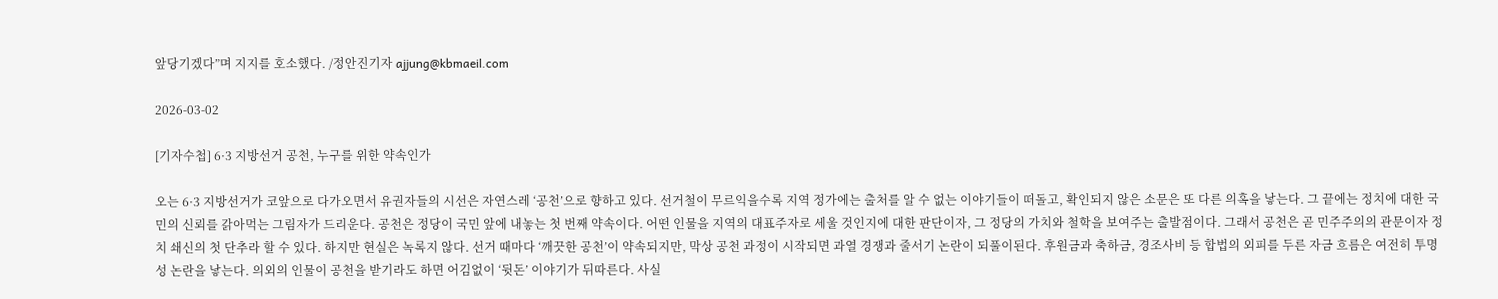앞당기겠다”며 지지를 호소했다. /정안진기자 ajjung@kbmaeil.com

2026-03-02

[기자수첩] 6·3 지방선거 공천, 누구를 위한 약속인가

오는 6·3 지방선거가 코앞으로 다가오면서 유권자들의 시선은 자연스레 ‘공천’으로 향하고 있다. 선거철이 무르익을수록 지역 정가에는 출처를 알 수 없는 이야기들이 떠돌고, 확인되지 않은 소문은 또 다른 의혹을 낳는다. 그 끝에는 정치에 대한 국민의 신뢰를 갉아먹는 그림자가 드리운다. 공천은 정당이 국민 앞에 내놓는 첫 번째 약속이다. 어떤 인물을 지역의 대표주자로 세울 것인지에 대한 판단이자, 그 정당의 가치와 철학을 보여주는 출발점이다. 그래서 공천은 곧 민주주의의 관문이자 정치 쇄신의 첫 단추라 할 수 있다. 하지만 현실은 녹록지 않다. 선거 때마다 ‘깨끗한 공천’이 약속되지만, 막상 공천 과정이 시작되면 과열 경쟁과 줄서기 논란이 되풀이된다. 후원금과 축하금, 경조사비 등 합법의 외피를 두른 자금 흐름은 여전히 투명성 논란을 낳는다. 의외의 인물이 공천을 받기라도 하면 어김없이 ‘뒷돈’ 이야기가 뒤따른다. 사실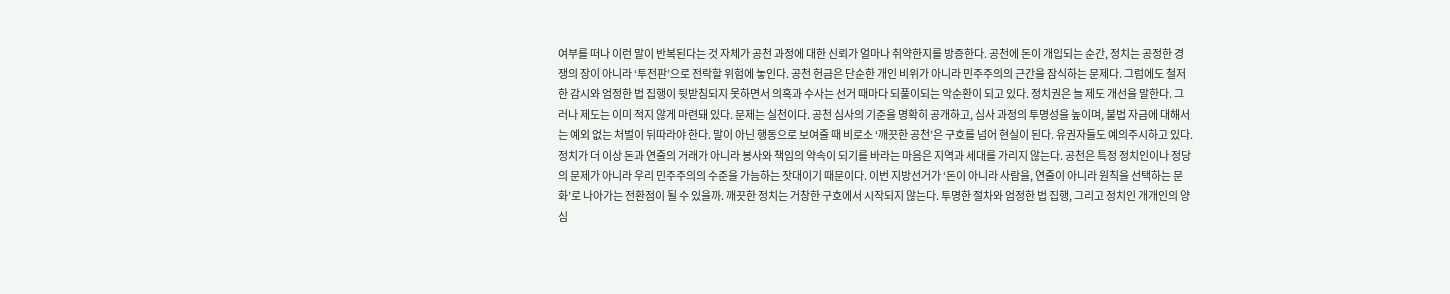여부를 떠나 이런 말이 반복된다는 것 자체가 공천 과정에 대한 신뢰가 얼마나 취약한지를 방증한다. 공천에 돈이 개입되는 순간, 정치는 공정한 경쟁의 장이 아니라 ‘투전판’으로 전락할 위험에 놓인다. 공천 헌금은 단순한 개인 비위가 아니라 민주주의의 근간을 잠식하는 문제다. 그럼에도 철저한 감시와 엄정한 법 집행이 뒷받침되지 못하면서 의혹과 수사는 선거 때마다 되풀이되는 악순환이 되고 있다. 정치권은 늘 제도 개선을 말한다. 그러나 제도는 이미 적지 않게 마련돼 있다. 문제는 실천이다. 공천 심사의 기준을 명확히 공개하고, 심사 과정의 투명성을 높이며, 불법 자금에 대해서는 예외 없는 처벌이 뒤따라야 한다. 말이 아닌 행동으로 보여줄 때 비로소 ‘깨끗한 공천’은 구호를 넘어 현실이 된다. 유권자들도 예의주시하고 있다. 정치가 더 이상 돈과 연줄의 거래가 아니라 봉사와 책임의 약속이 되기를 바라는 마음은 지역과 세대를 가리지 않는다. 공천은 특정 정치인이나 정당의 문제가 아니라 우리 민주주의의 수준을 가늠하는 잣대이기 때문이다. 이번 지방선거가 ‘돈이 아니라 사람을, 연줄이 아니라 원칙을 선택하는 문화’로 나아가는 전환점이 될 수 있을까. 깨끗한 정치는 거창한 구호에서 시작되지 않는다. 투명한 절차와 엄정한 법 집행, 그리고 정치인 개개인의 양심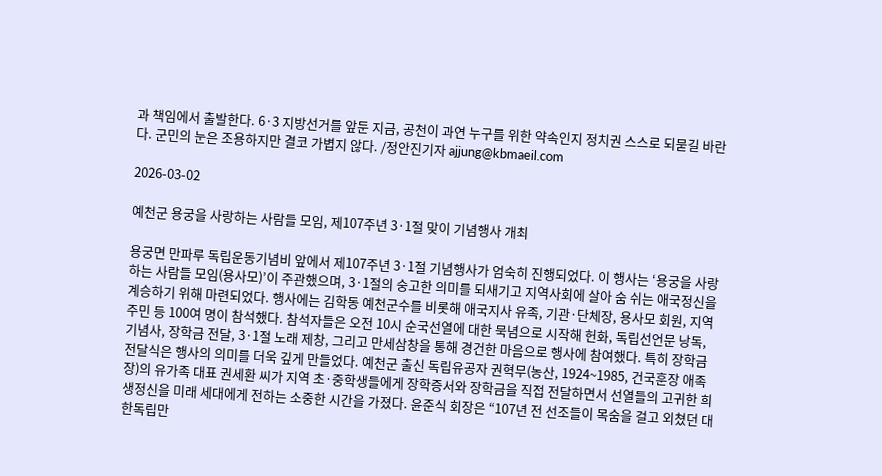과 책임에서 출발한다. 6·3 지방선거를 앞둔 지금, 공천이 과연 누구를 위한 약속인지 정치권 스스로 되묻길 바란다. 군민의 눈은 조용하지만 결코 가볍지 않다. /정안진기자 ajjung@kbmaeil.com

2026-03-02

예천군 용궁을 사랑하는 사람들 모임, 제107주년 3·1절 맞이 기념행사 개최

용궁면 만파루 독립운동기념비 앞에서 제107주년 3·1절 기념행사가 엄숙히 진행되었다. 이 행사는 ‘용궁을 사랑하는 사람들 모임(용사모)’이 주관했으며, 3·1절의 숭고한 의미를 되새기고 지역사회에 살아 숨 쉬는 애국정신을 계승하기 위해 마련되었다. 행사에는 김학동 예천군수를 비롯해 애국지사 유족, 기관·단체장, 용사모 회원, 지역 주민 등 100여 명이 참석했다. 참석자들은 오전 10시 순국선열에 대한 묵념으로 시작해 헌화, 독립선언문 낭독, 기념사, 장학금 전달, 3·1절 노래 제창, 그리고 만세삼창을 통해 경건한 마음으로 행사에 참여했다. 특히 장학금 전달식은 행사의 의미를 더욱 깊게 만들었다. 예천군 출신 독립유공자 권혁무(농산, 1924~1985, 건국훈장 애족장)의 유가족 대표 권세환 씨가 지역 초·중학생들에게 장학증서와 장학금을 직접 전달하면서 선열들의 고귀한 희생정신을 미래 세대에게 전하는 소중한 시간을 가졌다. 윤준식 회장은 “107년 전 선조들이 목숨을 걸고 외쳤던 대한독립만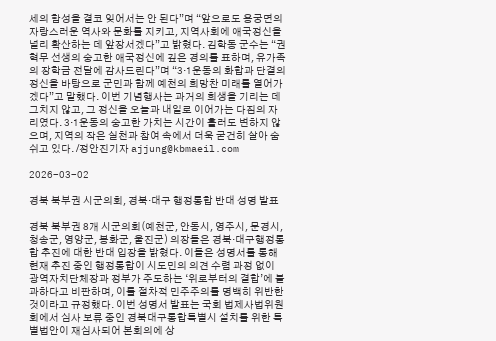세의 함성을 결코 잊어서는 안 된다”며 “앞으로도 용궁면의 자랑스러운 역사와 문화를 지키고, 지역사회에 애국정신을 널리 확산하는 데 앞장서겠다”고 밝혔다. 김학동 군수는 “권혁무 선생의 숭고한 애국정신에 깊은 경의를 표하며, 유가족의 장학금 전달에 감사드린다”며 “3·1운동의 화합과 단결의 정신을 바탕으로 군민과 함께 예천의 희망찬 미래를 열어가겠다”고 말했다. 이번 기념행사는 과거의 희생을 기리는 데 그치지 않고, 그 정신을 오늘과 내일로 이어가는 다짐의 자리였다. 3·1운동의 숭고한 가치는 시간이 흘러도 변하지 않으며, 지역의 작은 실천과 참여 속에서 더욱 굳건히 살아 숨 쉬고 있다. /정안진기자 ajjung@kbmaeil.com

2026-03-02

경북 북부권 시군의회, 경북·대구 행정통합 반대 성명 발표

경북 북부권 8개 시군의회(예천군, 안동시, 영주시, 문경시, 청송군, 영양군, 봉화군, 울진군) 의장들은 경북·대구행정통합 추진에 대한 반대 입장을 밝혔다. 이들은 성명서를 통해 현재 추진 중인 행정통합이 시도민의 의견 수렴 과정 없이 광역자치단체장과 정부가 주도하는 ‘위로부터의 결합’에 불과하다고 비판하며, 이를 절차적 민주주의를 명백히 위반한 것이라고 규정했다. 이번 성명서 발표는 국회 법제사법위원회에서 심사 보류 중인 경북대구통합특별시 설치를 위한 특별법안이 재심사되어 본회의에 상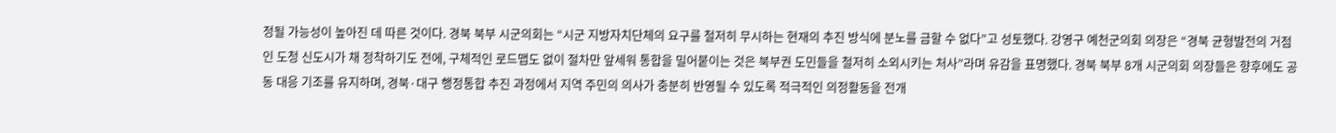정될 가능성이 높아진 데 따른 것이다. 경북 북부 시군의회는 “시군 지방자치단체의 요구를 철저히 무시하는 현재의 추진 방식에 분노를 금할 수 없다”고 성토했다. 강영구 예천군의회 의장은 “경북 균형발전의 거점인 도청 신도시가 채 정착하기도 전에, 구체적인 로드맵도 없이 절차만 앞세워 통합을 밀어붙이는 것은 북부권 도민들을 철저히 소외시키는 처사”라며 유감을 표명했다. 경북 북부 8개 시군의회 의장들은 향후에도 공동 대응 기조를 유지하며, 경북·대구 행정통합 추진 과정에서 지역 주민의 의사가 충분히 반영될 수 있도록 적극적인 의정활동을 전개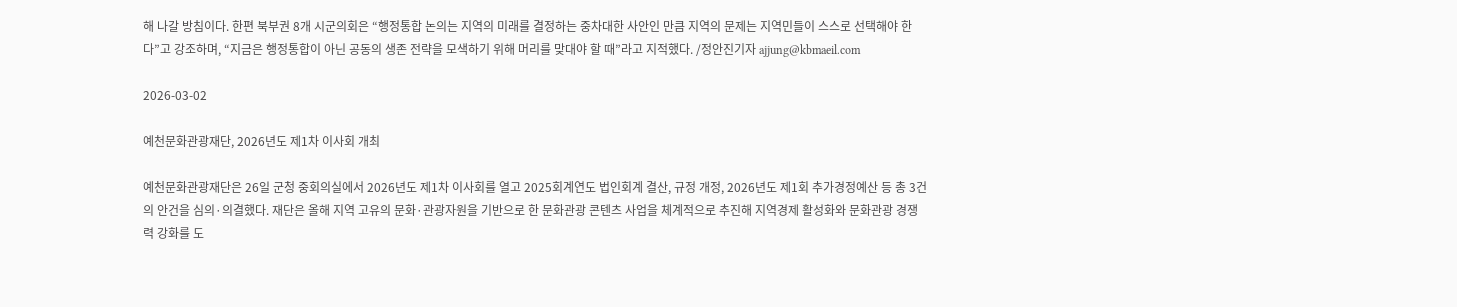해 나갈 방침이다. 한편 북부권 8개 시군의회은 “행정통합 논의는 지역의 미래를 결정하는 중차대한 사안인 만큼 지역의 문제는 지역민들이 스스로 선택해야 한다”고 강조하며, “지금은 행정통합이 아닌 공동의 생존 전략을 모색하기 위해 머리를 맞대야 할 때”라고 지적했다. /정안진기자 ajjung@kbmaeil.com

2026-03-02

예천문화관광재단, 2026년도 제1차 이사회 개최

예천문화관광재단은 26일 군청 중회의실에서 2026년도 제1차 이사회를 열고 2025회계연도 법인회계 결산, 규정 개정, 2026년도 제1회 추가경정예산 등 총 3건의 안건을 심의·의결했다. 재단은 올해 지역 고유의 문화·관광자원을 기반으로 한 문화관광 콘텐츠 사업을 체계적으로 추진해 지역경제 활성화와 문화관광 경쟁력 강화를 도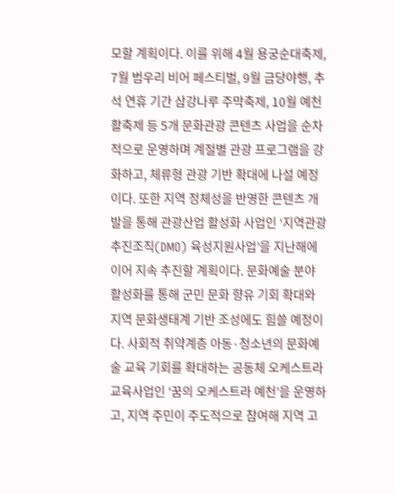모할 계획이다. 이를 위해 4월 용궁순대축제, 7월 범우리 비어 페스티벌, 9월 금당야행, 추석 연휴 기간 삼강나루 주막축제, 10월 예천활축제 등 5개 문화관광 콘텐츠 사업을 순차적으로 운영하며 계절별 관광 프로그램을 강화하고, 체류형 관광 기반 확대에 나설 예정이다. 또한 지역 정체성을 반영한 콘텐츠 개발을 통해 관광산업 활성화 사업인 ‘지역관광 추진조직(DMO) 육성지원사업’을 지난해에 이어 지속 추진할 계획이다. 문화예술 분야 활성화를 통해 군민 문화 향유 기회 확대와 지역 문화생태계 기반 조성에도 힘쓸 예정이다. 사회적 취약계층 아동·청소년의 문화예술 교육 기회를 확대하는 공동체 오케스트라 교육사업인 ‘꿈의 오케스트라 예천’을 운영하고, 지역 주민이 주도적으로 참여해 지역 고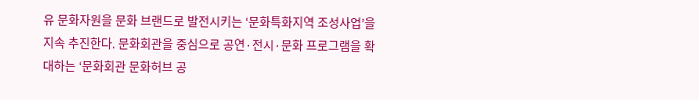유 문화자원을 문화 브랜드로 발전시키는 ‘문화특화지역 조성사업’을 지속 추진한다. 문화회관을 중심으로 공연·전시·문화 프로그램을 확대하는 ‘문화회관 문화허브 공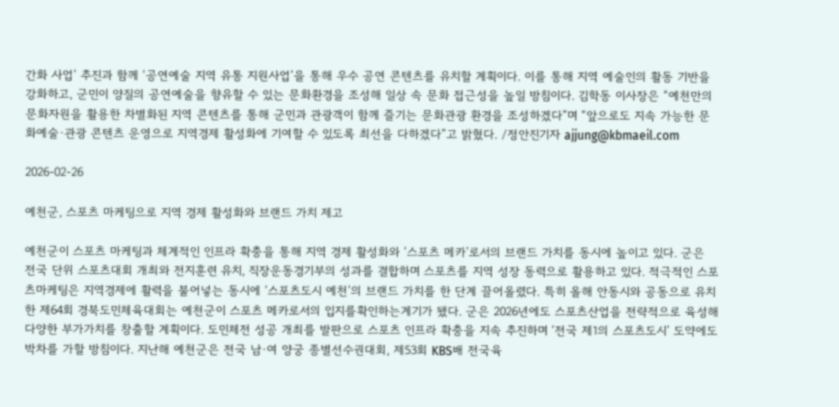간화 사업’ 추진과 함께 ‘공연예술 지역 유통 지원사업’을 통해 우수 공연 콘텐츠를 유치할 계획이다. 이를 통해 지역 예술인의 활동 기반을 강화하고, 군민이 양질의 공연예술을 향유할 수 있는 문화환경을 조성해 일상 속 문화 접근성을 높일 방침이다. 김학동 이사장은 “예천만의 문화자원을 활용한 차별화된 지역 콘텐츠를 통해 군민과 관광객이 함께 즐기는 문화관광 환경을 조성하겠다”며 “앞으로도 지속 가능한 문화예술·관광 콘텐츠 운영으로 지역경제 활성화에 기여할 수 있도록 최선을 다하겠다”고 밝혔다. /정안진기자 ajjung@kbmaeil.com

2026-02-26

예천군, 스포츠 마케팅으로 지역 경제 활성화와 브랜드 가치 제고

예천군이 스포츠 마케팅과 체계적인 인프라 확충을 통해 지역 경제 활성화와 ‘스포츠 메카’로서의 브랜드 가치를 동시에 높이고 있다. 군은 전국 단위 스포츠대회 개최와 전지훈련 유치, 직장운동경기부의 성과를 결합하며 스포츠를 지역 성장 동력으로 활용하고 있다. 적극적인 스포츠마케팅은 지역경제에 활력을 불어넣는 동시에 ‘스포츠도시 예천’의 브랜드 가치를 한 단계 끌어올렸다. 특히 올해 안동시와 공동으로 유치한 제64회 경북도민체육대회는 예천군이 스포츠 메카로서의 입지를확인하는계기가 됐다. 군은 2026년에도 스포츠산업을 전략적으로 육성해 다양한 부가가치를 창출할 계획이다. 도민체전 성공 개최를 발판으로 스포츠 인프라 확충을 지속 추진하며 ‘전국 제1의 스포츠도시’ 도약에도 박차를 가할 방침이다. 지난해 예천군은 전국 남·여 양궁 종별선수권대회, 제53회 KBS배 전국육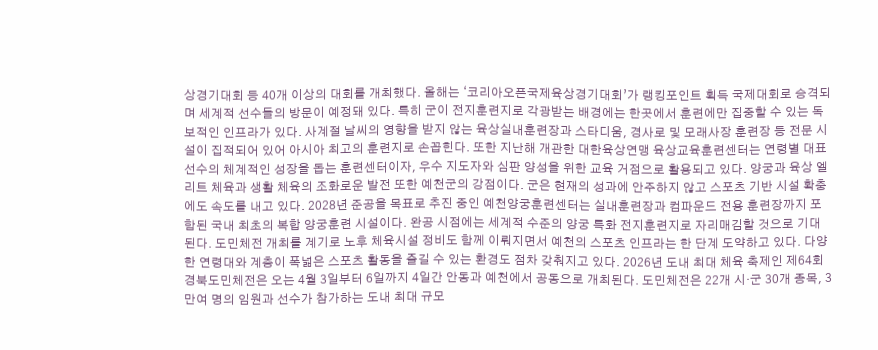상경기대회 등 40개 이상의 대회를 개최했다. 올해는 ‘코리아오픈국제육상경기대회’가 랭킹포인트 획득 국제대회로 승격되며 세계적 선수들의 방문이 예정돼 있다. 특히 군이 전지훈련지로 각광받는 배경에는 한곳에서 훈련에만 집중할 수 있는 독보적인 인프라가 있다. 사계절 날씨의 영향을 받지 않는 육상실내훈련장과 스타디움, 경사로 및 모래사장 훈련장 등 전문 시설이 집적되어 있어 아시아 최고의 훈련지로 손꼽힌다. 또한 지난해 개관한 대한육상연맹 육상교육훈련센터는 연령별 대표선수의 체계적인 성장을 돕는 훈련센터이자, 우수 지도자와 심판 양성을 위한 교육 거점으로 활용되고 있다. 양궁과 육상 엘리트 체육과 생활 체육의 조화로운 발전 또한 예천군의 강점이다. 군은 현재의 성과에 안주하지 않고 스포츠 기반 시설 확충에도 속도를 내고 있다. 2028년 준공을 목표로 추진 중인 예천양궁훈련센터는 실내훈련장과 컴파운드 전용 훈련장까지 포함된 국내 최초의 복합 양궁훈련 시설이다. 완공 시점에는 세계적 수준의 양궁 특화 전지훈련지로 자리매김할 것으로 기대된다. 도민체전 개최를 계기로 노후 체육시설 정비도 함께 이뤄지면서 예천의 스포츠 인프라는 한 단계 도약하고 있다. 다양한 연령대와 계층이 폭넓은 스포츠 활동을 즐길 수 있는 환경도 점차 갖춰지고 있다. 2026년 도내 최대 체육 축제인 제64회 경북도민체전은 오는 4월 3일부터 6일까지 4일간 안동과 예천에서 공동으로 개최된다. 도민체전은 22개 시·군 30개 종목, 3만여 명의 임원과 선수가 참가하는 도내 최대 규모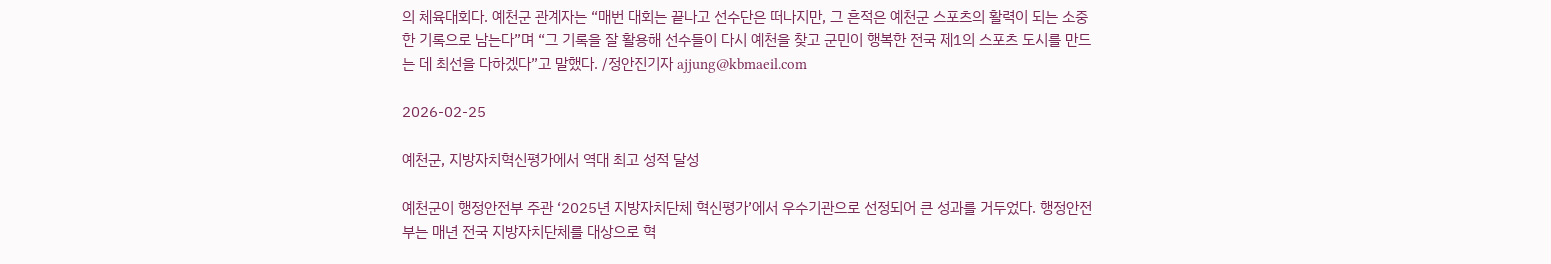의 체육대회다. 예천군 관계자는 “매번 대회는 끝나고 선수단은 떠나지만, 그 흔적은 예천군 스포츠의 활력이 되는 소중한 기록으로 남는다”며 “그 기록을 잘 활용해 선수들이 다시 예천을 찾고 군민이 행복한 전국 제1의 스포츠 도시를 만드는 데 최선을 다하겠다”고 말했다. /정안진기자 ajjung@kbmaeil.com

2026-02-25

예천군, 지방자치혁신평가에서 역대 최고 성적 달성

예천군이 행정안전부 주관 ‘2025년 지방자치단체 혁신평가’에서 우수기관으로 선정되어 큰 성과를 거두었다. 행정안전부는 매년 전국 지방자치단체를 대상으로 혁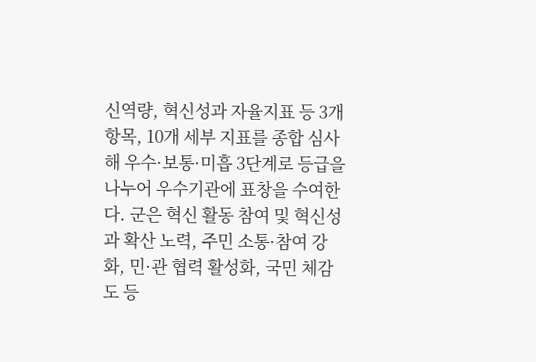신역량, 혁신성과 자율지표 등 3개 항목, 10개 세부 지표를 종합 심사해 우수·보통·미흡 3단계로 등급을 나누어 우수기관에 표창을 수여한다. 군은 혁신 활동 참여 및 혁신성과 확산 노력, 주민 소통·참여 강화, 민·관 협력 활성화, 국민 체감도 등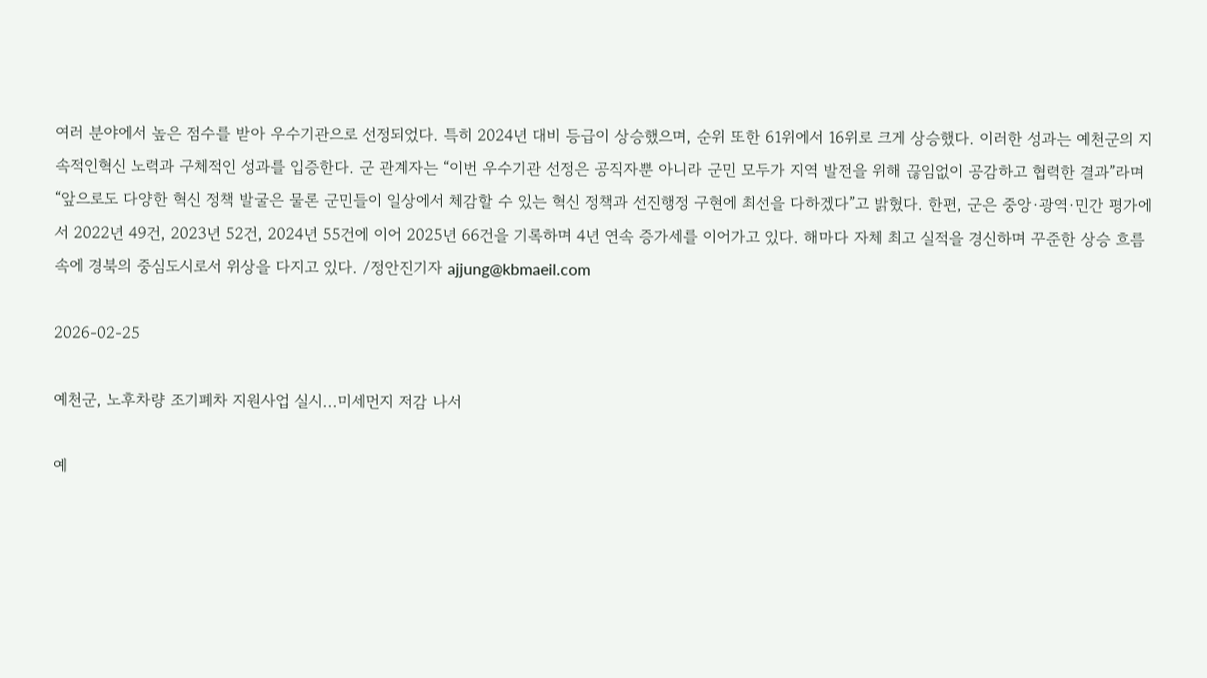여러 분야에서 높은 점수를 받아 우수기관으로 선정되었다. 특히 2024년 대비 등급이 상승했으며, 순위 또한 61위에서 16위로 크게 상승했다. 이러한 성과는 예천군의 지속적인혁신 노력과 구체적인 성과를 입증한다. 군 관계자는 “이번 우수기관 선정은 공직자뿐 아니라 군민 모두가 지역 발전을 위해 끊임없이 공감하고 협력한 결과”라며 “앞으로도 다양한 혁신 정책 발굴은 물론 군민들이 일상에서 체감할 수 있는 혁신 정책과 선진행정 구현에 최선을 다하겠다”고 밝혔다. 한편, 군은 중앙·광역·민간 평가에서 2022년 49건, 2023년 52건, 2024년 55건에 이어 2025년 66건을 기록하며 4년 연속 증가세를 이어가고 있다. 해마다 자체 최고 실적을 경신하며 꾸준한 상승 흐름 속에 경북의 중심도시로서 위상을 다지고 있다. /정안진기자 ajjung@kbmaeil.com

2026-02-25

예천군, 노후차량 조기폐차 지원사업 실시...미세먼지 저감 나서

예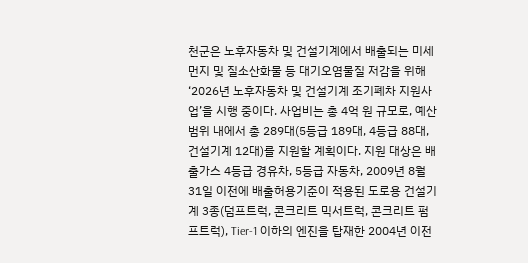천군은 노후자동차 및 건설기계에서 배출되는 미세먼지 및 질소산화물 등 대기오염물질 저감을 위해 ‘2026년 노후자동차 및 건설기계 조기폐차 지원사업’을 시행 중이다. 사업비는 총 4억 원 규모로, 예산 범위 내에서 총 289대(5등급 189대, 4등급 88대, 건설기계 12대)를 지원할 계획이다. 지원 대상은 배출가스 4등급 경유차, 5등급 자동차, 2009년 8월 31일 이전에 배출허용기준이 적용된 도로용 건설기계 3종(덤프트럭, 콘크리트 믹서트럭, 콘크리트 펌프트럭), Tier-1 이하의 엔진을 탑재한 2004년 이전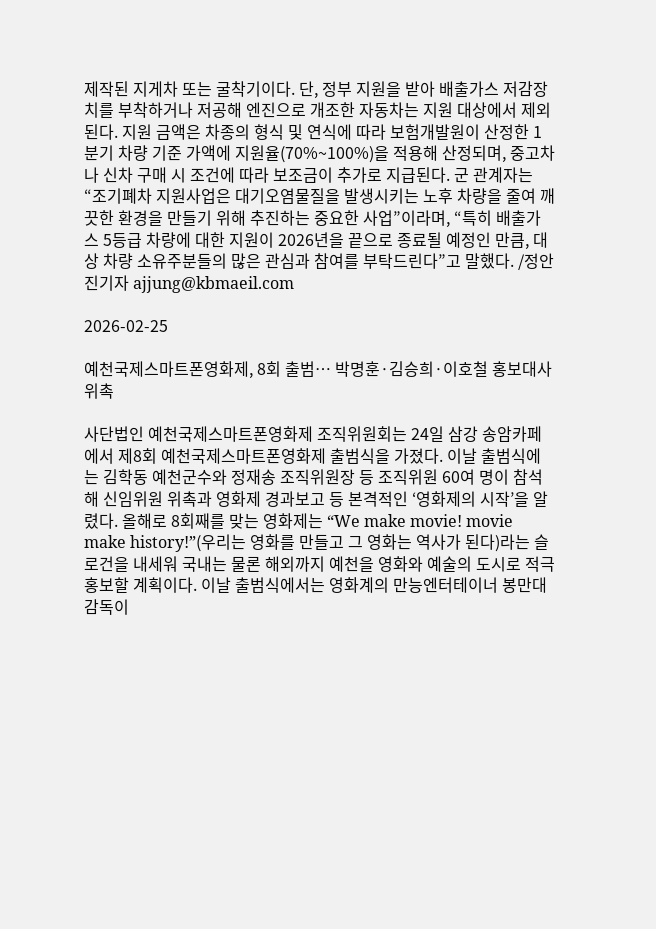제작된 지게차 또는 굴착기이다. 단, 정부 지원을 받아 배출가스 저감장치를 부착하거나 저공해 엔진으로 개조한 자동차는 지원 대상에서 제외된다. 지원 금액은 차종의 형식 및 연식에 따라 보험개발원이 산정한 1분기 차량 기준 가액에 지원율(70%~100%)을 적용해 산정되며, 중고차나 신차 구매 시 조건에 따라 보조금이 추가로 지급된다. 군 관계자는 “조기폐차 지원사업은 대기오염물질을 발생시키는 노후 차량을 줄여 깨끗한 환경을 만들기 위해 추진하는 중요한 사업”이라며, “특히 배출가스 5등급 차량에 대한 지원이 2026년을 끝으로 종료될 예정인 만큼, 대상 차량 소유주분들의 많은 관심과 참여를 부탁드린다”고 말했다. /정안진기자 ajjung@kbmaeil.com

2026-02-25

예천국제스마트폰영화제, 8회 출범… 박명훈·김승희·이호철 홍보대사 위촉

사단법인 예천국제스마트폰영화제 조직위원회는 24일 삼강 송암카페에서 제8회 예천국제스마트폰영화제 출범식을 가졌다. 이날 출범식에는 김학동 예천군수와 정재송 조직위원장 등 조직위원 60여 명이 참석해 신임위원 위촉과 영화제 경과보고 등 본격적인 ‘영화제의 시작’을 알렸다. 올해로 8회째를 맞는 영화제는 “We make movie! movie make history!”(우리는 영화를 만들고 그 영화는 역사가 된다)라는 슬로건을 내세워 국내는 물론 해외까지 예천을 영화와 예술의 도시로 적극 홍보할 계획이다. 이날 출범식에서는 영화계의 만능엔터테이너 봉만대 감독이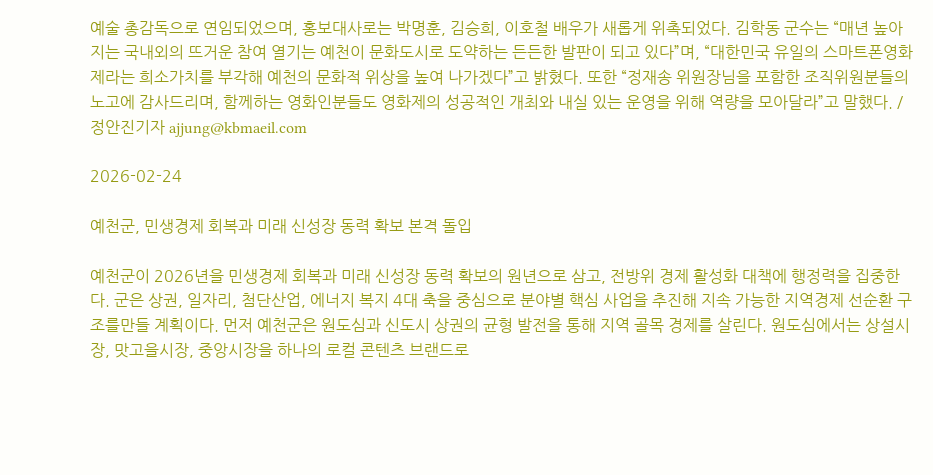예술 총감독으로 연임되었으며, 홍보대사로는 박명훈, 김승희, 이호철 배우가 새롭게 위촉되었다. 김학동 군수는 “매년 높아지는 국내외의 뜨거운 참여 열기는 예천이 문화도시로 도약하는 든든한 발판이 되고 있다”며, “대한민국 유일의 스마트폰영화제라는 희소가치를 부각해 예천의 문화적 위상을 높여 나가겠다”고 밝혔다. 또한 “정재송 위원장님을 포함한 조직위원분들의 노고에 감사드리며, 함께하는 영화인분들도 영화제의 성공적인 개최와 내실 있는 운영을 위해 역량을 모아달라”고 말했다. /정안진기자 ajjung@kbmaeil.com

2026-02-24

예천군, 민생경제 회복과 미래 신성장 동력 확보 본격 돌입

예천군이 2026년을 민생경제 회복과 미래 신성장 동력 확보의 원년으로 삼고, 전방위 경제 활성화 대책에 행정력을 집중한다. 군은 상권, 일자리, 첨단산업, 에너지 복지 4대 축을 중심으로 분야별 핵심 사업을 추진해 지속 가능한 지역경제 선순환 구조를만들 계획이다. 먼저 예천군은 원도심과 신도시 상권의 균형 발전을 통해 지역 골목 경제를 살린다. 원도심에서는 상설시장, 맛고을시장, 중앙시장을 하나의 로컬 콘텐츠 브랜드로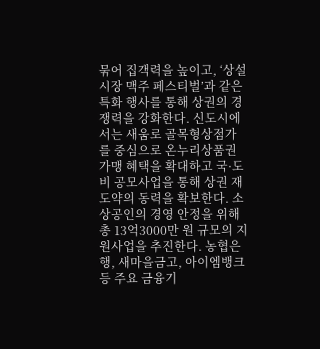묶어 집객력을 높이고, ‘상설시장 맥주 페스티벌’과 같은 특화 행사를 통해 상권의 경쟁력을 강화한다. 신도시에서는 새움로 골목형상점가를 중심으로 온누리상품권 가맹 혜택을 확대하고 국·도비 공모사업을 통해 상권 재도약의 동력을 확보한다. 소상공인의 경영 안정을 위해 총 13억3000만 원 규모의 지원사업을 추진한다. 농협은행, 새마을금고, 아이엠뱅크 등 주요 금융기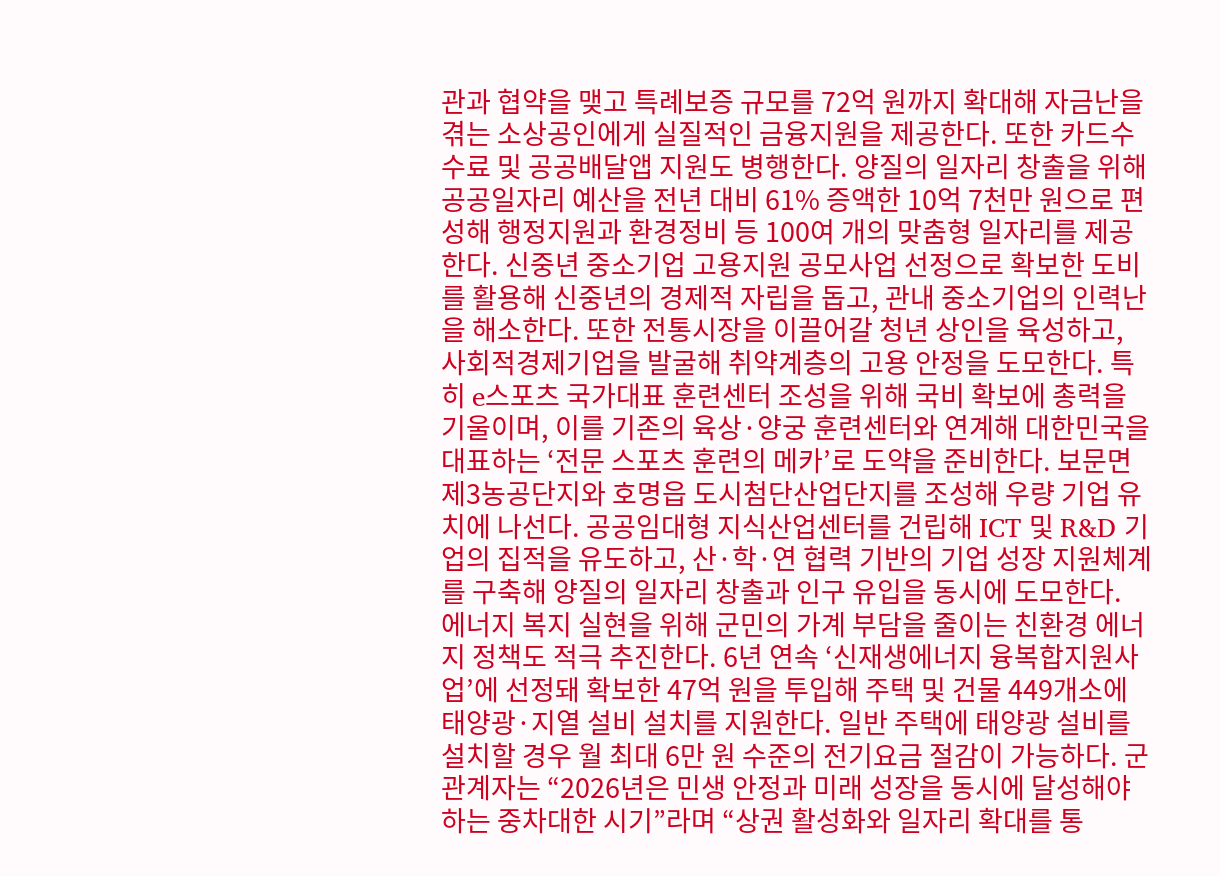관과 협약을 맺고 특례보증 규모를 72억 원까지 확대해 자금난을 겪는 소상공인에게 실질적인 금융지원을 제공한다. 또한 카드수수료 및 공공배달앱 지원도 병행한다. 양질의 일자리 창출을 위해 공공일자리 예산을 전년 대비 61% 증액한 10억 7천만 원으로 편성해 행정지원과 환경정비 등 100여 개의 맞춤형 일자리를 제공한다. 신중년 중소기업 고용지원 공모사업 선정으로 확보한 도비를 활용해 신중년의 경제적 자립을 돕고, 관내 중소기업의 인력난을 해소한다. 또한 전통시장을 이끌어갈 청년 상인을 육성하고, 사회적경제기업을 발굴해 취약계층의 고용 안정을 도모한다. 특히 e스포츠 국가대표 훈련센터 조성을 위해 국비 확보에 총력을 기울이며, 이를 기존의 육상·양궁 훈련센터와 연계해 대한민국을 대표하는 ‘전문 스포츠 훈련의 메카’로 도약을 준비한다. 보문면 제3농공단지와 호명읍 도시첨단산업단지를 조성해 우량 기업 유치에 나선다. 공공임대형 지식산업센터를 건립해 ICT 및 R&D 기업의 집적을 유도하고, 산·학·연 협력 기반의 기업 성장 지원체계를 구축해 양질의 일자리 창출과 인구 유입을 동시에 도모한다. 에너지 복지 실현을 위해 군민의 가계 부담을 줄이는 친환경 에너지 정책도 적극 추진한다. 6년 연속 ‘신재생에너지 융복합지원사업’에 선정돼 확보한 47억 원을 투입해 주택 및 건물 449개소에 태양광·지열 설비 설치를 지원한다. 일반 주택에 태양광 설비를 설치할 경우 월 최대 6만 원 수준의 전기요금 절감이 가능하다. 군 관계자는 “2026년은 민생 안정과 미래 성장을 동시에 달성해야 하는 중차대한 시기”라며 “상권 활성화와 일자리 확대를 통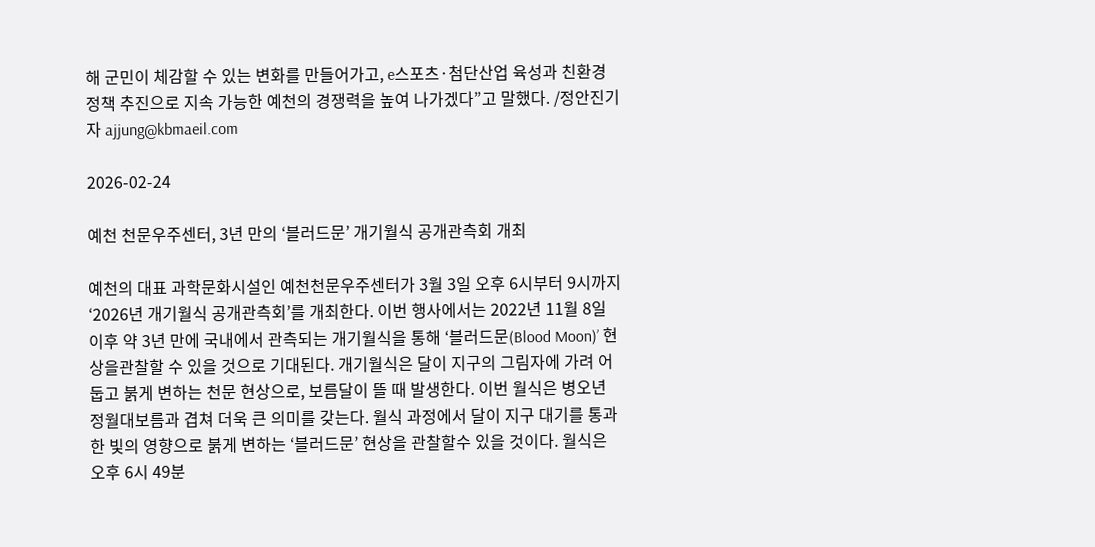해 군민이 체감할 수 있는 변화를 만들어가고, e스포츠·첨단산업 육성과 친환경 정책 추진으로 지속 가능한 예천의 경쟁력을 높여 나가겠다”고 말했다. /정안진기자 ajjung@kbmaeil.com

2026-02-24

예천 천문우주센터, 3년 만의 ‘블러드문’ 개기월식 공개관측회 개최

예천의 대표 과학문화시설인 예천천문우주센터가 3월 3일 오후 6시부터 9시까지 ‘2026년 개기월식 공개관측회’를 개최한다. 이번 행사에서는 2022년 11월 8일 이후 약 3년 만에 국내에서 관측되는 개기월식을 통해 ‘블러드문(Blood Moon)’ 현상을관찰할 수 있을 것으로 기대된다. 개기월식은 달이 지구의 그림자에 가려 어둡고 붉게 변하는 천문 현상으로, 보름달이 뜰 때 발생한다. 이번 월식은 병오년 정월대보름과 겹쳐 더욱 큰 의미를 갖는다. 월식 과정에서 달이 지구 대기를 통과한 빛의 영향으로 붉게 변하는 ‘블러드문’ 현상을 관찰할수 있을 것이다. 월식은 오후 6시 49분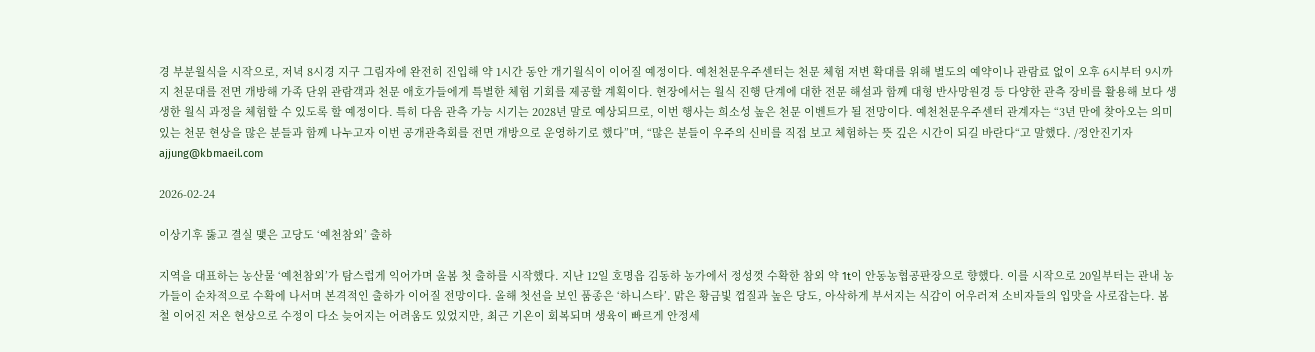경 부분월식을 시작으로, 저녁 8시경 지구 그림자에 완전히 진입해 약 1시간 동안 개기월식이 이어질 예정이다. 예천천문우주센터는 천문 체험 저변 확대를 위해 별도의 예약이나 관람료 없이 오후 6시부터 9시까지 천문대를 전면 개방해 가족 단위 관람객과 천문 애호가들에게 특별한 체험 기회를 제공할 계획이다. 현장에서는 월식 진행 단계에 대한 전문 해설과 함께 대형 반사망원경 등 다양한 관측 장비를 활용해 보다 생생한 월식 과정을 체험할 수 있도록 할 예정이다. 특히 다음 관측 가능 시기는 2028년 말로 예상되므로, 이번 행사는 희소성 높은 천문 이벤트가 될 전망이다. 예천천문우주센터 관계자는 “3년 만에 찾아오는 의미 있는 천문 현상을 많은 분들과 함께 나누고자 이번 공개관측회를 전면 개방으로 운영하기로 했다”며, “많은 분들이 우주의 신비를 직접 보고 체험하는 뜻 깊은 시간이 되길 바란다“고 말했다. /정안진기자 ajjung@kbmaeil.com

2026-02-24

이상기후 뚫고 결실 맺은 고당도 ‘예천참외’ 출하

지역을 대표하는 농산물 ‘예천참외’가 탐스럽게 익어가며 올봄 첫 출하를 시작했다. 지난 12일 호명읍 김동하 농가에서 정성껏 수확한 참외 약 1t이 안동농협공판장으로 향했다. 이를 시작으로 20일부터는 관내 농가들이 순차적으로 수확에 나서며 본격적인 출하가 이어질 전망이다. 올해 첫선을 보인 품종은 ‘하니스타’. 맑은 황금빛 껍질과 높은 당도, 아삭하게 부서지는 식감이 어우러져 소비자들의 입맛을 사로잡는다. 봄철 이어진 저온 현상으로 수정이 다소 늦어지는 어려움도 있었지만, 최근 기온이 회복되며 생육이 빠르게 안정세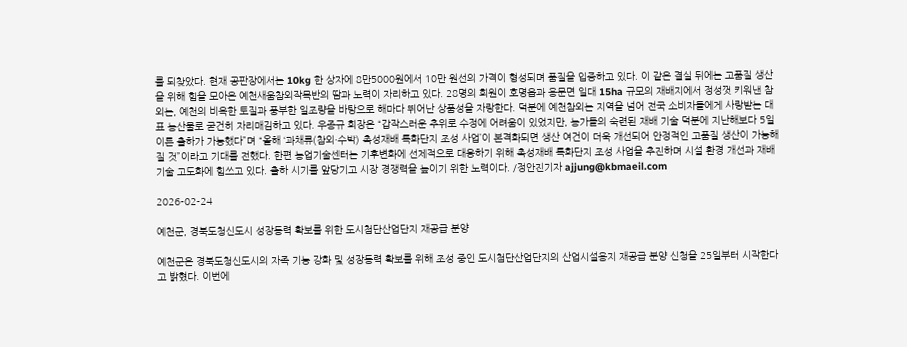를 되찾았다. 현재 공판장에서는 10kg 한 상자에 8만5000원에서 10만 원선의 가격이 형성되며 품질을 입증하고 있다. 이 같은 결실 뒤에는 고품질 생산을 위해 힘을 모아온 예천새움참외작목반의 땀과 노력이 자리하고 있다. 28명의 회원이 호명읍과 용문면 일대 15ha 규모의 재배지에서 정성껏 키워낸 참외는, 예천의 비옥한 토질과 풍부한 일조량을 바탕으로 해마다 뛰어난 상품성을 자랑한다. 덕분에 예천참외는 지역을 넘어 전국 소비자들에게 사랑받는 대표 농산물로 굳건히 자리매김하고 있다. 우종규 회장은 “갑작스러운 추위로 수정에 어려움이 있었지만, 농가들의 숙련된 재배 기술 덕분에 지난해보다 5일 이른 출하가 가능했다”며 “올해 ‘과채류(참외·수박) 촉성재배 특화단지 조성 사업’이 본격화되면 생산 여건이 더욱 개선되어 안정적인 고품질 생산이 가능해질 것”이라고 기대를 전했다. 한편 농업기술센터는 기후변화에 선제적으로 대응하기 위해 촉성재배 특화단지 조성 사업을 추진하며 시설 환경 개선과 재배 기술 고도화에 힘쓰고 있다. 출하 시기를 앞당기고 시장 경쟁력을 높이기 위한 노력이다. /정안진기자 ajjung@kbmaeil.com

2026-02-24

예천군, 경북도청신도시 성장동력 확보를 위한 도시첨단산업단지 재공급 분양

예천군은 경북도청신도시의 자족 기능 강화 및 성장동력 확보를 위해 조성 중인 도시첨단산업단지의 산업시설용지 재공급 분양 신청을 25일부터 시작한다고 밝혔다. 이번에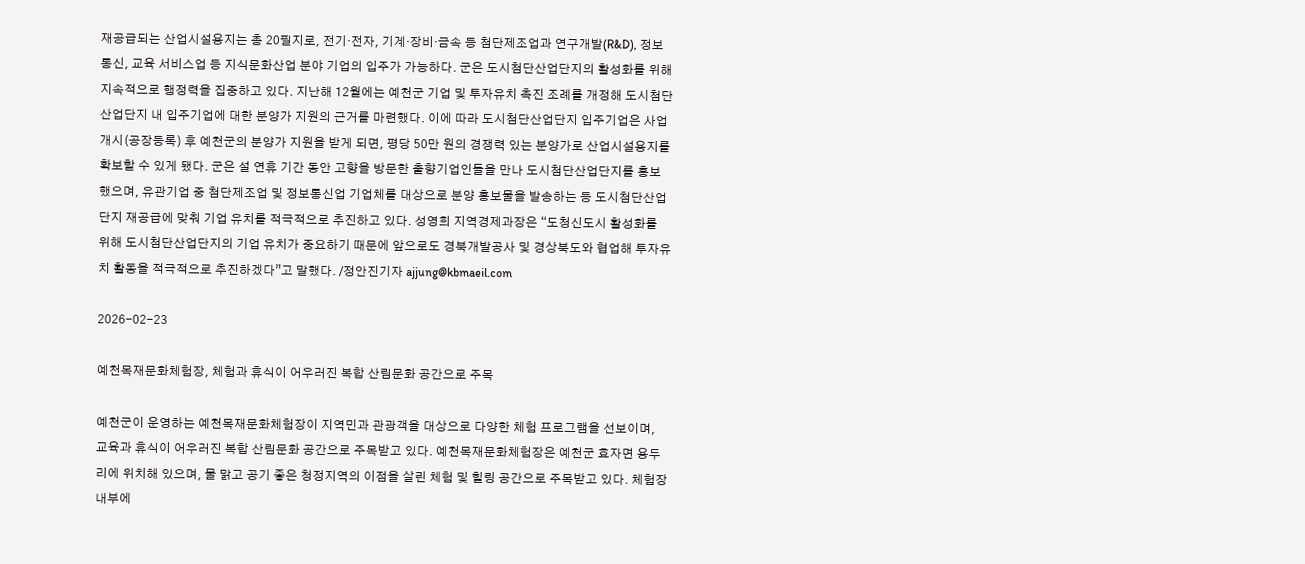재공급되는 산업시설용지는 총 20필지로, 전기·전자, 기계·장비·금속 등 첨단제조업과 연구개발(R&D), 정보통신, 교육 서비스업 등 지식문화산업 분야 기업의 입주가 가능하다. 군은 도시첨단산업단지의 활성화를 위해지속적으로 행정력을 집중하고 있다. 지난해 12월에는 예천군 기업 및 투자유치 촉진 조례를 개정해 도시첨단산업단지 내 입주기업에 대한 분양가 지원의 근거를 마련했다. 이에 따라 도시첨단산업단지 입주기업은 사업 개시(공장등록) 후 예천군의 분양가 지원을 받게 되면, 평당 50만 원의 경쟁력 있는 분양가로 산업시설용지를 확보할 수 있게 됐다. 군은 설 연휴 기간 동안 고향을 방문한 출향기업인들을 만나 도시첨단산업단지를 홍보했으며, 유관기업 중 첨단제조업 및 정보통신업 기업체를 대상으로 분양 홍보물을 발송하는 등 도시첨단산업단지 재공급에 맞춰 기업 유치를 적극적으로 추진하고 있다. 성영희 지역경제과장은 “도청신도시 활성화를 위해 도시첨단산업단지의 기업 유치가 중요하기 때문에 앞으로도 경북개발공사 및 경상북도와 협업해 투자유치 활동을 적극적으로 추진하겠다”고 말했다. /정안진기자 ajjung@kbmaeil.com

2026-02-23

예천목재문화체험장, 체험과 휴식이 어우러진 복합 산림문화 공간으로 주목

예천군이 운영하는 예천목재문화체험장이 지역민과 관광객을 대상으로 다양한 체험 프로그램을 선보이며, 교육과 휴식이 어우러진 복합 산림문화 공간으로 주목받고 있다. 예천목재문화체험장은 예천군 효자면 용두리에 위치해 있으며, 물 맑고 공기 좋은 청정지역의 이점을 살린 체험 및 힐링 공간으로 주목받고 있다. 체험장 내부에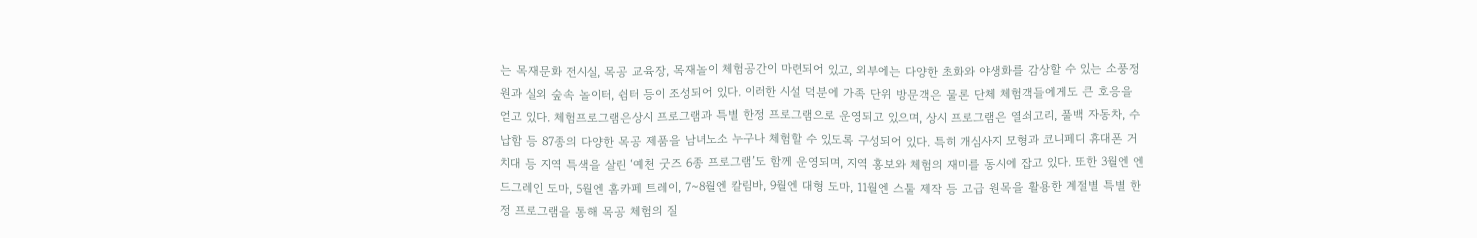는 목재문화 전시실, 목공 교육장, 목재놀이 체험공간이 마련되어 있고, 외부에는 다양한 초화와 야생화를 감상할 수 있는 소풍정원과 실외 숲속 놀이터, 쉼터 등이 조성되어 있다. 이러한 시설 덕분에 가족 단위 방문객은 물론 단체 체험객들에게도 큰 호응을 얻고 있다. 체험프로그램은상시 프로그램과 특별 한정 프로그램으로 운영되고 있으며, 상시 프로그램은 열쇠고리, 풀백 자동차, 수납함 등 87종의 다양한 목공 제품을 남녀노소 누구나 체험할 수 있도록 구성되어 있다. 특히 개심사지 모형과 코니페디 휴대폰 거치대 등 지역 특색을 살린 ‘예천 굿즈 6종 프로그램’도 함께 운영되며, 지역 홍보와 체험의 재미를 동시에 잡고 있다. 또한 3월엔 엔드그레인 도마, 5월엔 홈카페 트레이, 7~8월엔 칼림바, 9월엔 대형 도마, 11월엔 스툴 제작 등 고급 원목을 활용한 계절별 특별 한정 프로그램을 통해 목공 체험의 질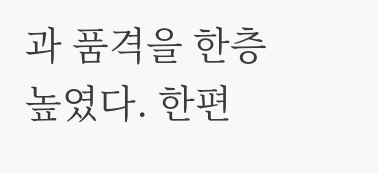과 품격을 한층 높였다. 한편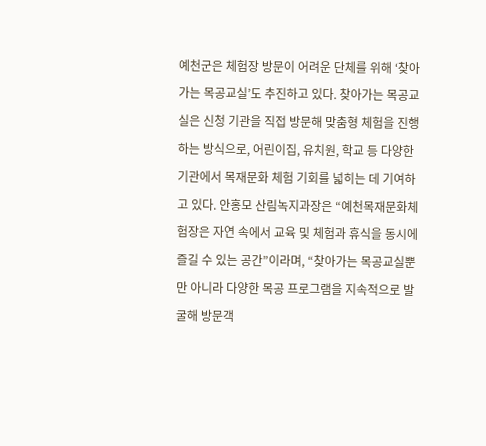예천군은 체험장 방문이 어려운 단체를 위해 ‘찾아가는 목공교실’도 추진하고 있다. 찾아가는 목공교실은 신청 기관을 직접 방문해 맞춤형 체험을 진행하는 방식으로, 어린이집, 유치원, 학교 등 다양한 기관에서 목재문화 체험 기회를 넓히는 데 기여하고 있다. 안홍모 산림녹지과장은 “예천목재문화체험장은 자연 속에서 교육 및 체험과 휴식을 동시에 즐길 수 있는 공간”이라며, “찾아가는 목공교실뿐만 아니라 다양한 목공 프로그램을 지속적으로 발굴해 방문객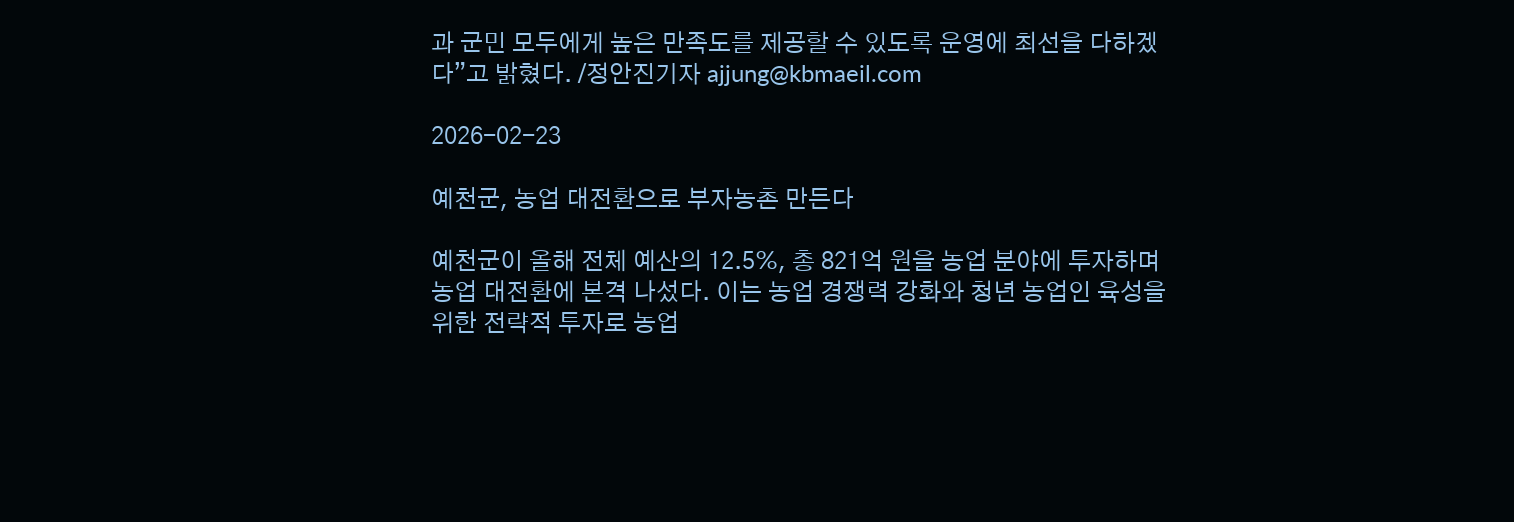과 군민 모두에게 높은 만족도를 제공할 수 있도록 운영에 최선을 다하겠다”고 밝혔다. /정안진기자 ajjung@kbmaeil.com

2026-02-23

예천군, 농업 대전환으로 부자농촌 만든다

예천군이 올해 전체 예산의 12.5%, 총 821억 원을 농업 분야에 투자하며 농업 대전환에 본격 나섰다. 이는 농업 경쟁력 강화와 청년 농업인 육성을 위한 전략적 투자로 농업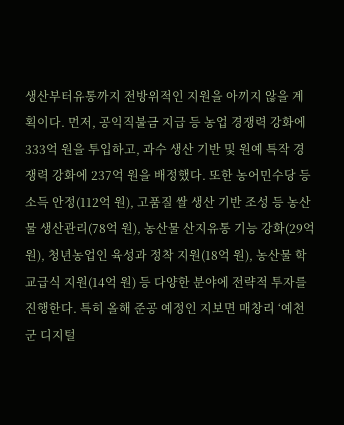생산부터유통까지 전방위적인 지원을 아끼지 않을 계획이다. 먼저, 공익직불금 지급 등 농업 경쟁력 강화에 333억 원을 투입하고, 과수 생산 기반 및 원예 특작 경쟁력 강화에 237억 원을 배정했다. 또한 농어민수당 등 소득 안정(112억 원), 고품질 쌀 생산 기반 조성 등 농산물 생산관리(78억 원), 농산물 산지유통 기능 강화(29억 원), 청년농업인 육성과 정착 지원(18억 원), 농산물 학교급식 지원(14억 원) 등 다양한 분야에 전략적 투자를 진행한다. 특히 올해 준공 예정인 지보면 매창리 ‘예천군 디지털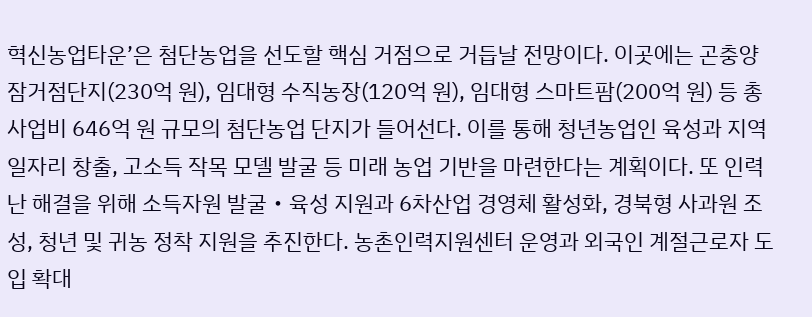혁신농업타운’은 첨단농업을 선도할 핵심 거점으로 거듭날 전망이다. 이곳에는 곤충양잠거점단지(230억 원), 임대형 수직농장(120억 원), 임대형 스마트팜(200억 원) 등 총사업비 646억 원 규모의 첨단농업 단지가 들어선다. 이를 통해 청년농업인 육성과 지역 일자리 창출, 고소득 작목 모델 발굴 등 미래 농업 기반을 마련한다는 계획이다. 또 인력난 해결을 위해 소득자원 발굴・육성 지원과 6차산업 경영체 활성화, 경북형 사과원 조성, 청년 및 귀농 정착 지원을 추진한다. 농촌인력지원센터 운영과 외국인 계절근로자 도입 확대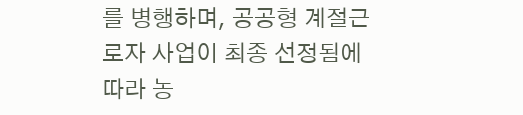를 병행하며, 공공형 계절근로자 사업이 최종 선정됨에 따라 농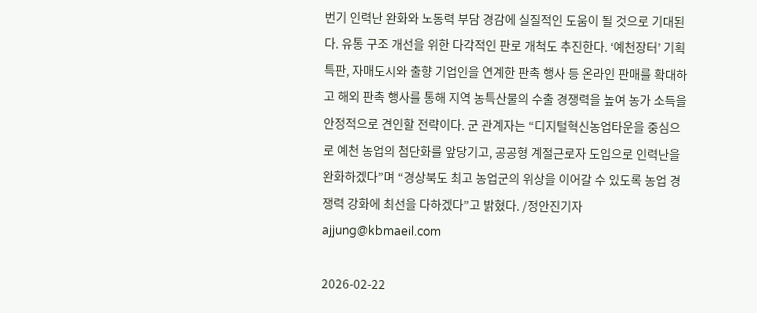번기 인력난 완화와 노동력 부담 경감에 실질적인 도움이 될 것으로 기대된다. 유통 구조 개선을 위한 다각적인 판로 개척도 추진한다. ‘예천장터’ 기획 특판, 자매도시와 출향 기업인을 연계한 판촉 행사 등 온라인 판매를 확대하고 해외 판촉 행사를 통해 지역 농특산물의 수출 경쟁력을 높여 농가 소득을 안정적으로 견인할 전략이다. 군 관계자는 “디지털혁신농업타운을 중심으로 예천 농업의 첨단화를 앞당기고, 공공형 계절근로자 도입으로 인력난을 완화하겠다”며 “경상북도 최고 농업군의 위상을 이어갈 수 있도록 농업 경쟁력 강화에 최선을 다하겠다”고 밝혔다. /정안진기자 ajjung@kbmaeil.com

2026-02-22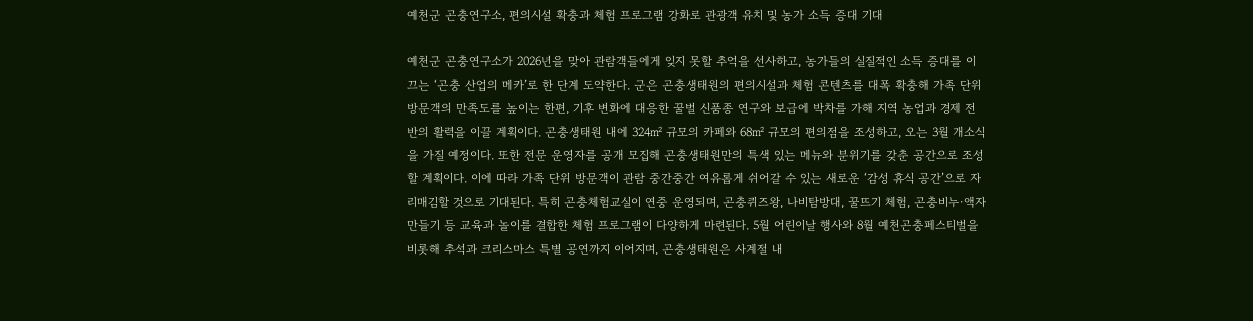예천군 곤충연구소, 편의시설 확충과 체험 프로그램 강화로 관광객 유치 및 농가 소득 증대 기대

예천군 곤충연구소가 2026년을 맞아 관람객들에게 잊지 못할 추억을 선사하고, 농가들의 실질적인 소득 증대를 이끄는 ‘곤충 산업의 메카’로 한 단계 도약한다. 군은 곤충생태원의 편의시설과 체험 콘텐츠를 대폭 확충해 가족 단위 방문객의 만족도를 높이는 한편, 기후 변화에 대응한 꿀벌 신품종 연구와 보급에 박차를 가해 지역 농업과 경제 전반의 활력을 이끌 계획이다. 곤충생태원 내에 324㎡ 규모의 카페와 68㎡ 규모의 편의점을 조성하고, 오는 3월 개소식을 가질 예정이다. 또한 전문 운영자를 공개 모집해 곤충생태원만의 특색 있는 메뉴와 분위기를 갖춘 공간으로 조성할 계획이다. 이에 따라 가족 단위 방문객이 관람 중간중간 여유롭게 쉬어갈 수 있는 새로운 ‘감성 휴식 공간’으로 자리매김할 것으로 기대된다. 특히 곤충체험교실이 연중 운영되며, 곤충퀴즈왕, 나비탐방대, 꿀뜨기 체험, 곤충비누·액자 만들기 등 교육과 놀이를 결합한 체험 프로그램이 다양하게 마련된다. 5월 어린이날 행사와 8월 예천곤충페스티벌을 비롯해 추석과 크리스마스 특별 공연까지 이어지며, 곤충생태원은 사계절 내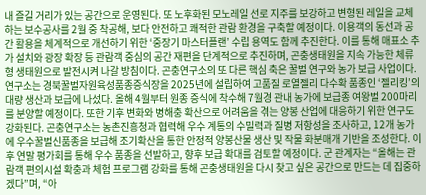내 즐길 거리가 있는 공간으로 운영된다. 또 노후화된 모노레일 선로 지주를 보강하고 변형된 레일을 교체하는 보수공사를 2월 중 착공해, 보다 안전하고 쾌적한 관람 환경을 구축할 예정이다. 이용객의 동선과 공간 활용을 체계적으로 개선하기 위한 ‘중장기 마스터플랜’ 수립 용역도 함께 추진한다. 이를 통해 매표소 추가 설치와 광장 확장 등 관람객 중심의 공간 재편을 단계적으로 추진하며, 곤충생태원을 지속 가능한 체류형 생태원으로 발전시켜 나갈 방침이다. 곤충연구소의 또 다른 핵심 축은 꿀벌 연구와 농가 보급 사업이다. 연구소는 경북꿀벌자원육성품종증식장을 2025년에 설립하여 고품질 로열젤리 다수확 품종인 ‘젤리킹’의 대량 생산과 보급에 나섰다. 올해 4월부터 원종 증식에 착수해 7월경 관내 농가에 보급종 여왕벌 200마리를 분양할 예정이다. 또한 기후 변화와 병해충 확산으로 어려움을 겪는 양봉 산업에 대응하기 위한 연구도 강화된다. 곤충연구소는 농촌진흥청과 협력해 우수 계통의 수밀력과 질병 저항성을 조사하고, 12개 농가에 우수꿀벌신품종을 보급해 조기확산을 통한 안정적 양봉산물 생산 및 작물 화분매개 기반을 조성한다. 이후 연말 평가회를 통해 우수 품종을 선발하고, 향후 보급 확대를 검토할 예정이다. 군 관계자는 “올해는 관람객 편의시설 확충과 체험 프로그램 강화를 통해 곤충생태원을 다시 찾고 싶은 공간으로 만드는 데 집중하겠다”며, “아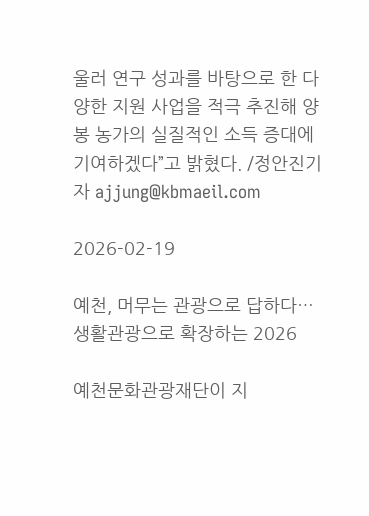울러 연구 성과를 바탕으로 한 다양한 지원 사업을 적극 추진해 양봉 농가의 실질적인 소득 증대에 기여하겠다”고 밝혔다. /정안진기자 ajjung@kbmaeil.com

2026-02-19

예천, 머무는 관광으로 답하다… 생활관광으로 확장하는 2026

예천문화관광재단이 지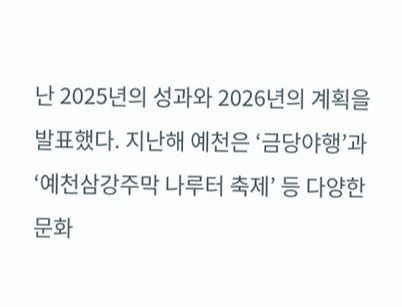난 2025년의 성과와 2026년의 계획을 발표했다. 지난해 예천은 ‘금당야행’과 ‘예천삼강주막 나루터 축제’ 등 다양한 문화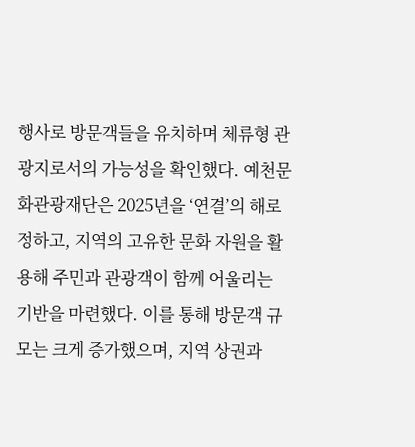행사로 방문객들을 유치하며 체류형 관광지로서의 가능성을 확인했다. 예천문화관광재단은 2025년을 ‘연결’의 해로 정하고, 지역의 고유한 문화 자원을 활용해 주민과 관광객이 함께 어울리는 기반을 마련했다. 이를 통해 방문객 규모는 크게 증가했으며, 지역 상권과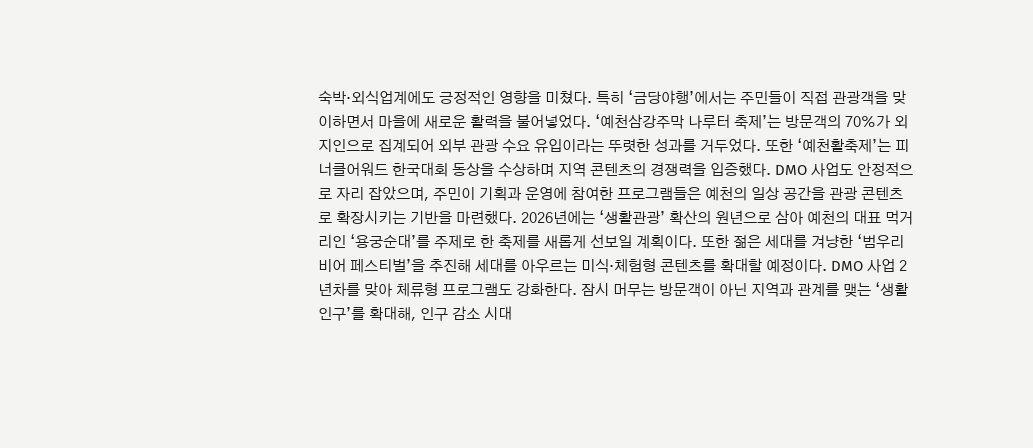숙박·외식업계에도 긍정적인 영향을 미쳤다. 특히 ‘금당야행’에서는 주민들이 직접 관광객을 맞이하면서 마을에 새로운 활력을 불어넣었다. ‘예천삼강주막 나루터 축제’는 방문객의 70%가 외지인으로 집계되어 외부 관광 수요 유입이라는 뚜렷한 성과를 거두었다. 또한 ‘예천활축제’는 피너클어워드 한국대회 동상을 수상하며 지역 콘텐츠의 경쟁력을 입증했다. DMO 사업도 안정적으로 자리 잡았으며, 주민이 기획과 운영에 참여한 프로그램들은 예천의 일상 공간을 관광 콘텐츠로 확장시키는 기반을 마련했다. 2026년에는 ‘생활관광’ 확산의 원년으로 삼아 예천의 대표 먹거리인 ‘용궁순대’를 주제로 한 축제를 새롭게 선보일 계획이다. 또한 젊은 세대를 겨냥한 ‘범우리 비어 페스티벌’을 추진해 세대를 아우르는 미식·체험형 콘텐츠를 확대할 예정이다. DMO 사업 2년차를 맞아 체류형 프로그램도 강화한다. 잠시 머무는 방문객이 아닌 지역과 관계를 맺는 ‘생활인구’를 확대해, 인구 감소 시대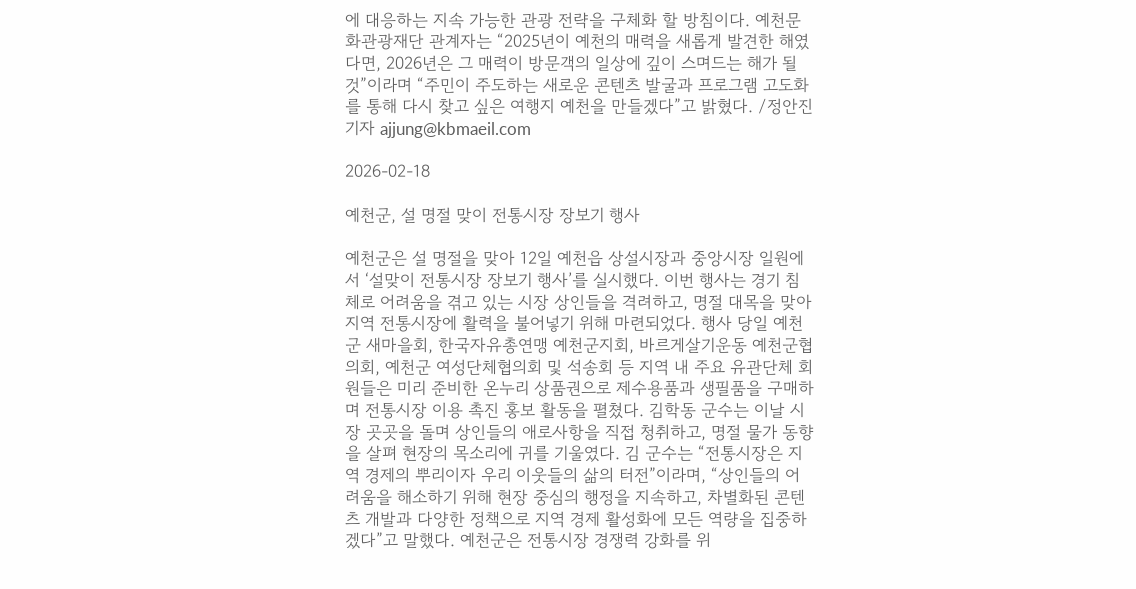에 대응하는 지속 가능한 관광 전략을 구체화 할 방침이다. 예천문화관광재단 관계자는 “2025년이 예천의 매력을 새롭게 발견한 해였다면, 2026년은 그 매력이 방문객의 일상에 깊이 스며드는 해가 될 것”이라며 “주민이 주도하는 새로운 콘텐츠 발굴과 프로그램 고도화를 통해 다시 찾고 싶은 여행지 예천을 만들겠다”고 밝혔다. /정안진기자 ajjung@kbmaeil.com

2026-02-18

예천군, 설 명절 맞이 전통시장 장보기 행사

예천군은 설 명절을 맞아 12일 예천읍 상설시장과 중앙시장 일원에서 ‘설맞이 전통시장 장보기 행사’를 실시했다. 이번 행사는 경기 침체로 어려움을 겪고 있는 시장 상인들을 격려하고, 명절 대목을 맞아 지역 전통시장에 활력을 불어넣기 위해 마련되었다. 행사 당일 예천군 새마을회, 한국자유총연맹 예천군지회, 바르게살기운동 예천군협의회, 예천군 여성단체협의회 및 석송회 등 지역 내 주요 유관단체 회원들은 미리 준비한 온누리 상품권으로 제수용품과 생필품을 구매하며 전통시장 이용 촉진 홍보 활동을 펼쳤다. 김학동 군수는 이날 시장 곳곳을 돌며 상인들의 애로사항을 직접 청취하고, 명절 물가 동향을 살펴 현장의 목소리에 귀를 기울였다. 김 군수는 “전통시장은 지역 경제의 뿌리이자 우리 이웃들의 삶의 터전”이라며, “상인들의 어려움을 해소하기 위해 현장 중심의 행정을 지속하고, 차별화된 콘텐츠 개발과 다양한 정책으로 지역 경제 활성화에 모든 역량을 집중하겠다”고 말했다. 예천군은 전통시장 경쟁력 강화를 위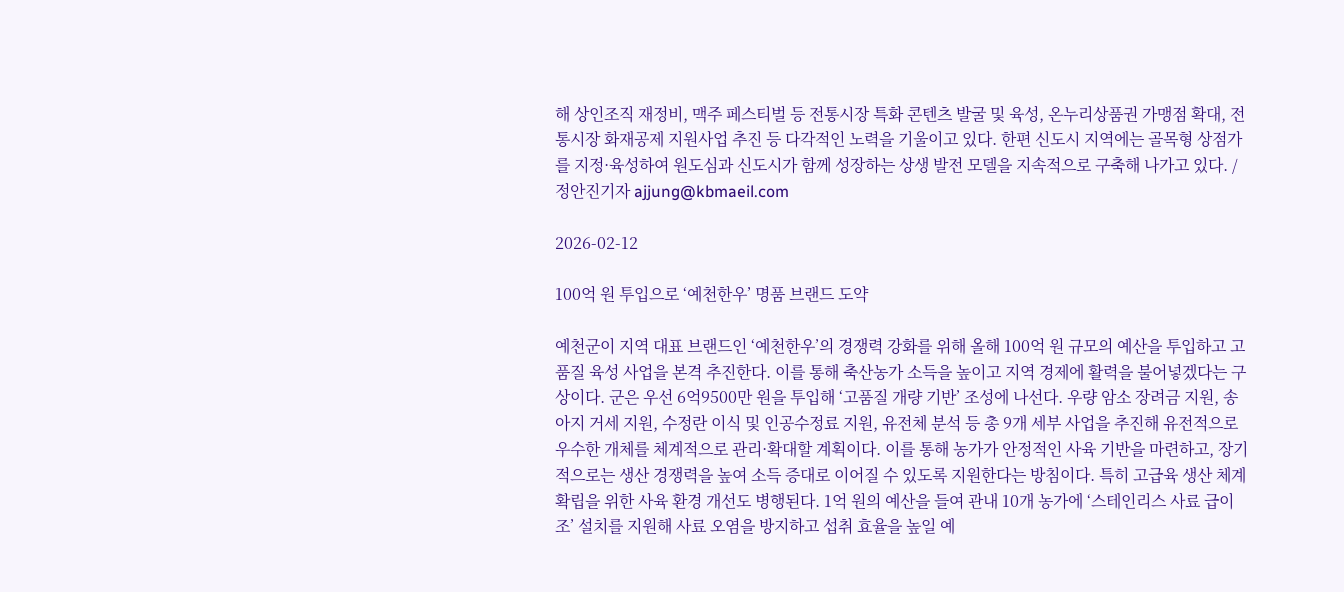해 상인조직 재정비, 맥주 페스티벌 등 전통시장 특화 콘텐츠 발굴 및 육성, 온누리상품권 가맹점 확대, 전통시장 화재공제 지원사업 추진 등 다각적인 노력을 기울이고 있다. 한편 신도시 지역에는 골목형 상점가를 지정·육성하여 원도심과 신도시가 함께 성장하는 상생 발전 모델을 지속적으로 구축해 나가고 있다. /정안진기자 ajjung@kbmaeil.com

2026-02-12

100억 원 투입으로 ‘예천한우’ 명품 브랜드 도약

예천군이 지역 대표 브랜드인 ‘예천한우’의 경쟁력 강화를 위해 올해 100억 원 규모의 예산을 투입하고 고품질 육성 사업을 본격 추진한다. 이를 통해 축산농가 소득을 높이고 지역 경제에 활력을 불어넣겠다는 구상이다. 군은 우선 6억9500만 원을 투입해 ‘고품질 개량 기반’ 조성에 나선다. 우량 암소 장려금 지원, 송아지 거세 지원, 수정란 이식 및 인공수정료 지원, 유전체 분석 등 총 9개 세부 사업을 추진해 유전적으로 우수한 개체를 체계적으로 관리·확대할 계획이다. 이를 통해 농가가 안정적인 사육 기반을 마련하고, 장기적으로는 생산 경쟁력을 높여 소득 증대로 이어질 수 있도록 지원한다는 방침이다. 특히 고급육 생산 체계 확립을 위한 사육 환경 개선도 병행된다. 1억 원의 예산을 들여 관내 10개 농가에 ‘스테인리스 사료 급이조’ 설치를 지원해 사료 오염을 방지하고 섭취 효율을 높일 예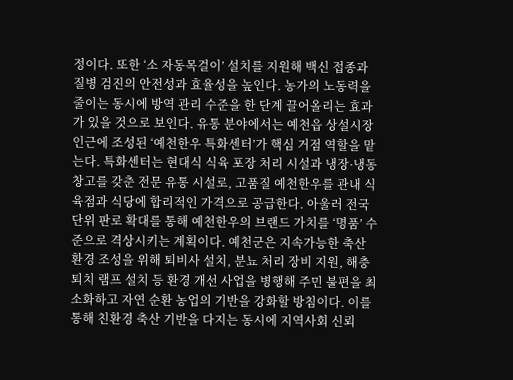정이다. 또한 ‘소 자동목걸이’ 설치를 지원해 백신 접종과 질병 검진의 안전성과 효율성을 높인다. 농가의 노동력을 줄이는 동시에 방역 관리 수준을 한 단계 끌어올리는 효과가 있을 것으로 보인다. 유통 분야에서는 예천읍 상설시장 인근에 조성된 ‘예천한우 특화센터’가 핵심 거점 역할을 맡는다. 특화센터는 현대식 식육 포장 처리 시설과 냉장·냉동 창고를 갖춘 전문 유통 시설로, 고품질 예천한우를 관내 식육점과 식당에 합리적인 가격으로 공급한다. 아울러 전국 단위 판로 확대를 통해 예천한우의 브랜드 가치를 ‘명품’ 수준으로 격상시키는 계획이다. 예천군은 지속가능한 축산 환경 조성을 위해 퇴비사 설치, 분뇨 처리 장비 지원, 해충 퇴치 램프 설치 등 환경 개선 사업을 병행해 주민 불편을 최소화하고 자연 순환 농업의 기반을 강화할 방침이다. 이를 통해 친환경 축산 기반을 다지는 동시에 지역사회 신뢰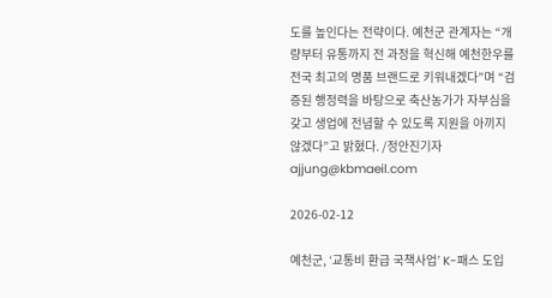도를 높인다는 전략이다. 예천군 관계자는 “개량부터 유통까지 전 과정을 혁신해 예천한우를 전국 최고의 명품 브랜드로 키워내겠다”며 “검증된 행정력을 바탕으로 축산농가가 자부심을 갖고 생업에 전념할 수 있도록 지원을 아끼지 않겠다”고 밝혔다. /정안진기자 ajjung@kbmaeil.com

2026-02-12

예천군, ‘교통비 환급 국책사업’ K-패스 도입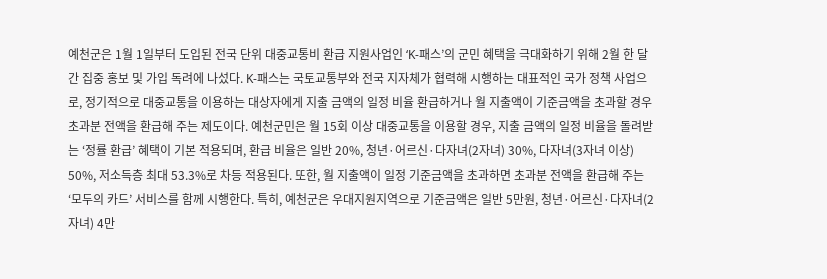예천군은 1월 1일부터 도입된 전국 단위 대중교통비 환급 지원사업인 ‘K-패스’의 군민 혜택을 극대화하기 위해 2월 한 달간 집중 홍보 및 가입 독려에 나섰다. K-패스는 국토교통부와 전국 지자체가 협력해 시행하는 대표적인 국가 정책 사업으로, 정기적으로 대중교통을 이용하는 대상자에게 지출 금액의 일정 비율 환급하거나 월 지출액이 기준금액을 초과할 경우 초과분 전액을 환급해 주는 제도이다. 예천군민은 월 15회 이상 대중교통을 이용할 경우, 지출 금액의 일정 비율을 돌려받는 ‘정률 환급’ 혜택이 기본 적용되며, 환급 비율은 일반 20%, 청년·어르신·다자녀(2자녀) 30%, 다자녀(3자녀 이상) 50%, 저소득층 최대 53.3%로 차등 적용된다. 또한, 월 지출액이 일정 기준금액을 초과하면 초과분 전액을 환급해 주는 ‘모두의 카드’ 서비스를 함께 시행한다. 특히, 예천군은 우대지원지역으로 기준금액은 일반 5만원, 청년·어르신·다자녀(2자녀) 4만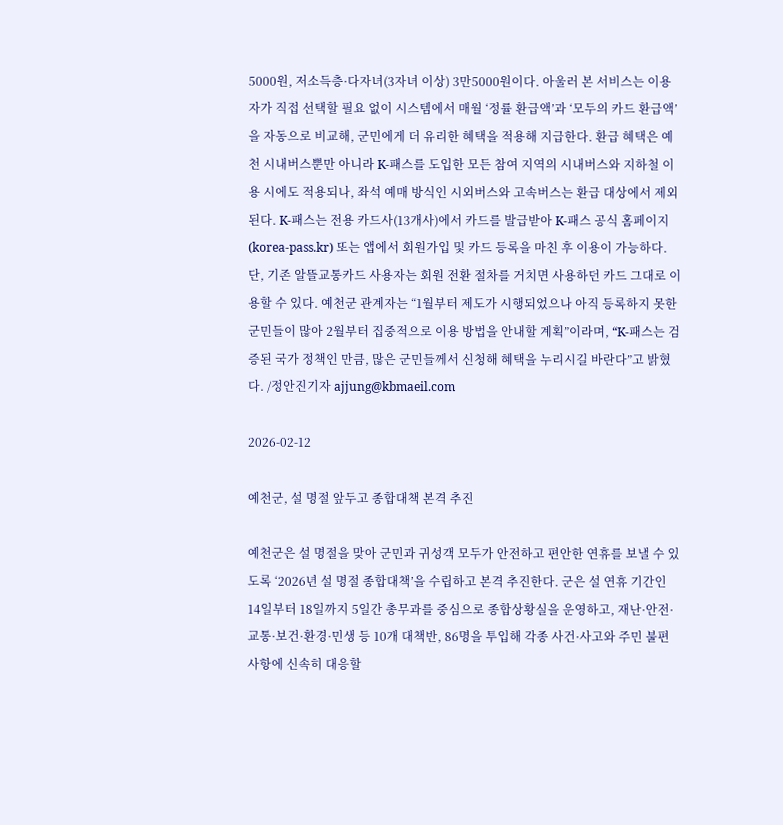5000원, 저소득층·다자녀(3자녀 이상) 3만5000원이다. 아울러 본 서비스는 이용자가 직접 선택할 필요 없이 시스템에서 매월 ‘정률 환급액’과 ‘모두의 카드 환급액’을 자동으로 비교해, 군민에게 더 유리한 혜택을 적용해 지급한다. 환급 혜택은 예천 시내버스뿐만 아니라 K-패스를 도입한 모든 참여 지역의 시내버스와 지하철 이용 시에도 적용되나, 좌석 예매 방식인 시외버스와 고속버스는 환급 대상에서 제외된다. K-패스는 전용 카드사(13개사)에서 카드를 발급받아 K-패스 공식 홈페이지(korea-pass.kr) 또는 앱에서 회원가입 및 카드 등록을 마친 후 이용이 가능하다. 단, 기존 알뜰교통카드 사용자는 회원 전환 절차를 거치면 사용하던 카드 그대로 이용할 수 있다. 예천군 관계자는 “1월부터 제도가 시행되었으나 아직 등록하지 못한 군민들이 많아 2월부터 집중적으로 이용 방법을 안내할 계획”이라며, “K-패스는 검증된 국가 정책인 만큼, 많은 군민들께서 신청해 혜택을 누리시길 바란다”고 밝혔다. /정안진기자 ajjung@kbmaeil.com

2026-02-12

예천군, 설 명절 앞두고 종합대책 본격 추진

예천군은 설 명절을 맞아 군민과 귀성객 모두가 안전하고 편안한 연휴를 보낼 수 있도록 ‘2026년 설 명절 종합대책’을 수립하고 본격 추진한다. 군은 설 연휴 기간인 14일부터 18일까지 5일간 총무과를 중심으로 종합상황실을 운영하고, 재난·안전·교통·보건·환경·민생 등 10개 대책반, 86명을 투입해 각종 사건·사고와 주민 불편 사항에 신속히 대응할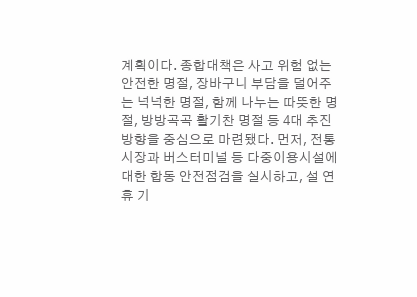계획이다. 종합대책은 사고 위험 없는 안전한 명절, 장바구니 부담을 덜어주는 넉넉한 명절, 함께 나누는 따뜻한 명절, 방방곡곡 활기찬 명절 등 4대 추진 방향을 중심으로 마련됐다. 먼저, 전통시장과 버스터미널 등 다중이용시설에 대한 합동 안전점검을 실시하고, 설 연휴 기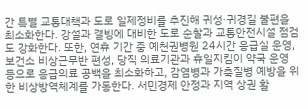간 특별 교통대책과 도로 일제정비를 추진해 귀성·귀경길 불편을 최소화한다. 강설과 결빙에 대비한 도로 순찰과 교통안전시설 점검도 강화한다. 또한, 연휴 기간 중 예천권병원 24시간 응급실 운영, 보건소 비상근무반 편성, 당직 의료기관과 휴일지킴이 약국 운영 등으로 응급의료 공백을 최소화하고, 감염병과 가축질병 예방을 위한 비상방역체계를 가동한다. 서민경제 안정과 지역 상권 활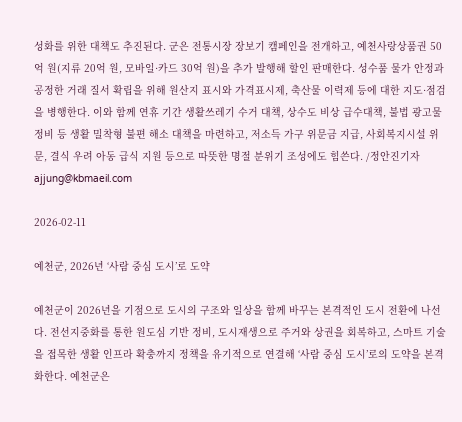성화를 위한 대책도 추진된다. 군은 전통시장 장보기 캠페인을 전개하고, 예천사랑상품권 50억 원(지류 20억 원, 모바일·카드 30억 원)을 추가 발행해 할인 판매한다. 성수품 물가 안정과 공정한 거래 질서 확립을 위해 원산지 표시와 가격표시제, 축산물 이력제 등에 대한 지도·점검을 병행한다. 이와 함께 연휴 기간 생활쓰레기 수거 대책, 상수도 비상 급수대책, 불법 광고물 정비 등 생활 밀착형 불편 해소 대책을 마련하고, 저소득 가구 위문금 지급, 사회복지시설 위문, 결식 우려 아동 급식 지원 등으로 따뜻한 명절 분위기 조성에도 힘쓴다. /정안진기자 ajjung@kbmaeil.com

2026-02-11

예천군, 2026년 ‘사람 중심 도시’로 도약

예천군이 2026년을 기점으로 도시의 구조와 일상을 함께 바꾸는 본격적인 도시 전환에 나선다. 전선지중화를 통한 원도심 기반 정비, 도시재생으로 주거와 상권을 회복하고, 스마트 기술을 접목한 생활 인프라 확충까지 정책을 유기적으로 연결해 ‘사람 중심 도시’로의 도약을 본격화한다. 예천군은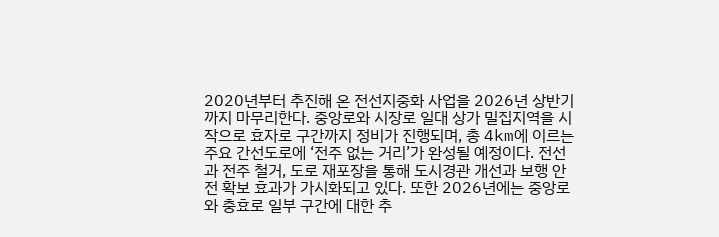2020년부터 추진해 온 전선지중화 사업을 2026년 상반기까지 마무리한다. 중앙로와 시장로 일대 상가 밀집지역을 시작으로 효자로 구간까지 정비가 진행되며, 총 4km에 이르는 주요 간선도로에 ‘전주 없는 거리’가 완성될 예정이다. 전선과 전주 철거, 도로 재포장을 통해 도시경관 개선과 보행 안전 확보 효과가 가시화되고 있다. 또한 2026년에는 중앙로와 충효로 일부 구간에 대한 추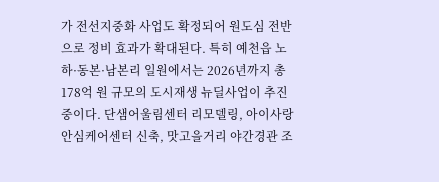가 전선지중화 사업도 확정되어 원도심 전반으로 정비 효과가 확대된다. 특히 예천읍 노하·동본·남본리 일원에서는 2026년까지 총 178억 원 규모의 도시재생 뉴딜사업이 추진 중이다. 단샘어울림센터 리모델링, 아이사랑안심케어센터 신축, 맛고을거리 야간경관 조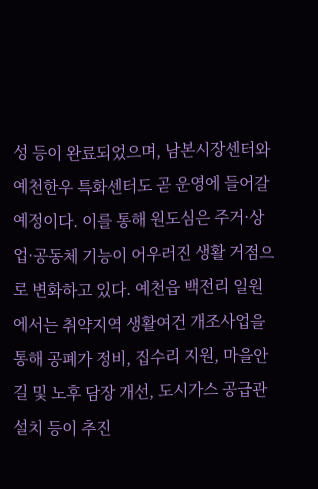성 등이 완료되었으며, 남본시장센터와 예천한우 특화센터도 곧 운영에 들어갈 예정이다. 이를 통해 원도심은 주거·상업·공동체 기능이 어우러진 생활 거점으로 변화하고 있다. 예천읍 백전리 일원에서는 취약지역 생활여건 개조사업을 통해 공폐가 정비, 집수리 지원, 마을안길 및 노후 담장 개선, 도시가스 공급관 설치 등이 추진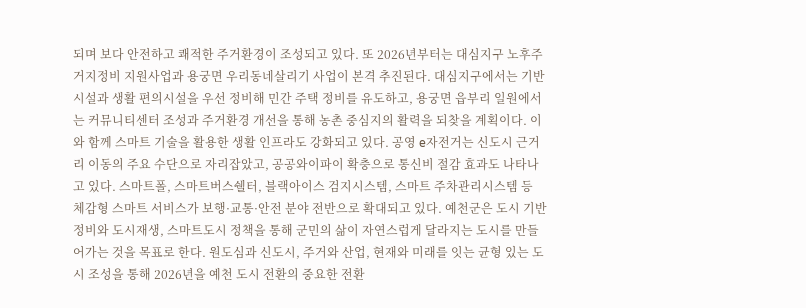되며 보다 안전하고 쾌적한 주거환경이 조성되고 있다. 또 2026년부터는 대심지구 노후주거지정비 지원사업과 용궁면 우리동네살리기 사업이 본격 추진된다. 대심지구에서는 기반시설과 생활 편의시설을 우선 정비해 민간 주택 정비를 유도하고, 용궁면 읍부리 일원에서는 커뮤니티센터 조성과 주거환경 개선을 통해 농촌 중심지의 활력을 되찾을 계획이다. 이와 함께 스마트 기술을 활용한 생활 인프라도 강화되고 있다. 공영 e자전거는 신도시 근거리 이동의 주요 수단으로 자리잡았고, 공공와이파이 확충으로 통신비 절감 효과도 나타나고 있다. 스마트폴, 스마트버스쉘터, 블랙아이스 검지시스템, 스마트 주차관리시스템 등 체감형 스마트 서비스가 보행·교통·안전 분야 전반으로 확대되고 있다. 예천군은 도시 기반 정비와 도시재생, 스마트도시 정책을 통해 군민의 삶이 자연스럽게 달라지는 도시를 만들어가는 것을 목표로 한다. 원도심과 신도시, 주거와 산업, 현재와 미래를 잇는 균형 있는 도시 조성을 통해 2026년을 예천 도시 전환의 중요한 전환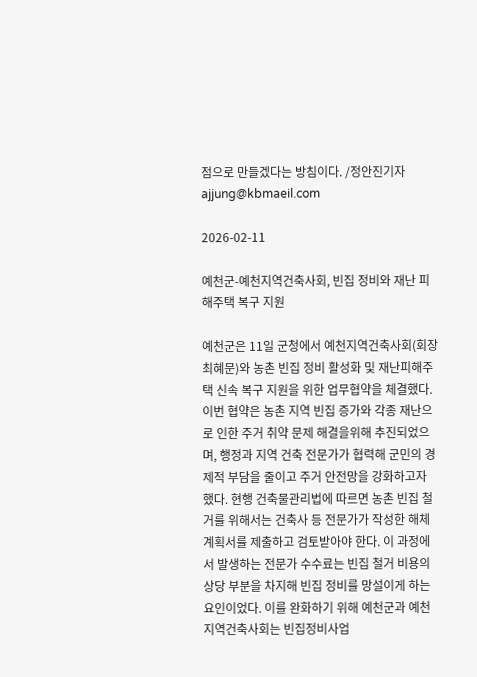점으로 만들겠다는 방침이다. /정안진기자 ajjung@kbmaeil.com

2026-02-11

예천군-예천지역건축사회, 빈집 정비와 재난 피해주택 복구 지원

예천군은 11일 군청에서 예천지역건축사회(회장 최혜문)와 농촌 빈집 정비 활성화 및 재난피해주택 신속 복구 지원을 위한 업무협약을 체결했다. 이번 협약은 농촌 지역 빈집 증가와 각종 재난으로 인한 주거 취약 문제 해결을위해 추진되었으며, 행정과 지역 건축 전문가가 협력해 군민의 경제적 부담을 줄이고 주거 안전망을 강화하고자 했다. 현행 건축물관리법에 따르면 농촌 빈집 철거를 위해서는 건축사 등 전문가가 작성한 해체계획서를 제출하고 검토받아야 한다. 이 과정에서 발생하는 전문가 수수료는 빈집 철거 비용의 상당 부분을 차지해 빈집 정비를 망설이게 하는 요인이었다. 이를 완화하기 위해 예천군과 예천지역건축사회는 빈집정비사업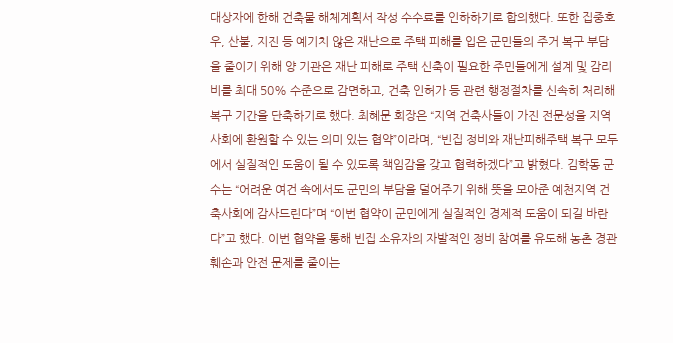대상자에 한해 건축물 해체계획서 작성 수수료를 인하하기로 합의했다. 또한 집중호우, 산불, 지진 등 예기치 않은 재난으로 주택 피해를 입은 군민들의 주거 복구 부담을 줄이기 위해 양 기관은 재난 피해로 주택 신축이 필요한 주민들에게 설계 및 감리비를 최대 50% 수준으로 감면하고, 건축 인허가 등 관련 행정절차를 신속히 처리해 복구 기간을 단축하기로 했다. 최혜문 회장은 “지역 건축사들이 가진 전문성을 지역 사회에 환원할 수 있는 의미 있는 협약”이라며, “빈집 정비와 재난피해주택 복구 모두에서 실질적인 도움이 될 수 있도록 책임감을 갖고 협력하겠다”고 밝혔다. 김학동 군수는 “어려운 여건 속에서도 군민의 부담을 덜어주기 위해 뜻을 모아준 예천지역 건축사회에 감사드린다”며 “이번 협약이 군민에게 실질적인 경제적 도움이 되길 바란다”고 했다. 이번 협약을 통해 빈집 소유자의 자발적인 정비 참여를 유도해 농촌 경관 훼손과 안전 문제를 줄이는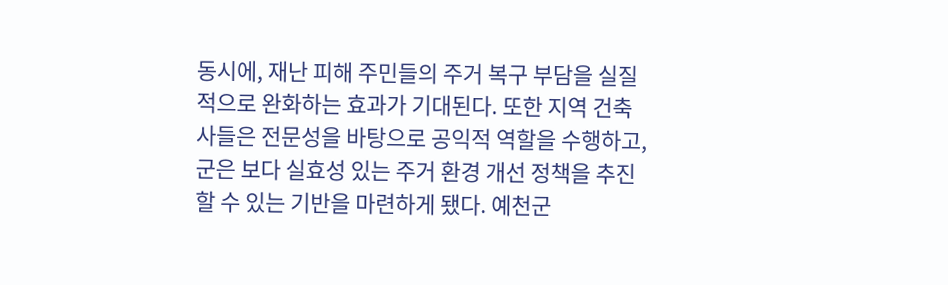동시에, 재난 피해 주민들의 주거 복구 부담을 실질적으로 완화하는 효과가 기대된다. 또한 지역 건축사들은 전문성을 바탕으로 공익적 역할을 수행하고, 군은 보다 실효성 있는 주거 환경 개선 정책을 추진할 수 있는 기반을 마련하게 됐다. 예천군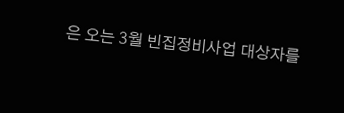은 오는 3월 빈집정비사업 대상자를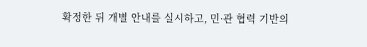확정한 뒤 개별 안내를 실시하고, 민·관 협력 기반의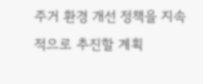주거 환경 개선 정책을 지속적으로 추진할 계획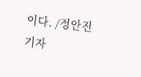이다. /정안진기자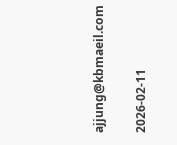ajjung@kbmaeil.com

2026-02-11